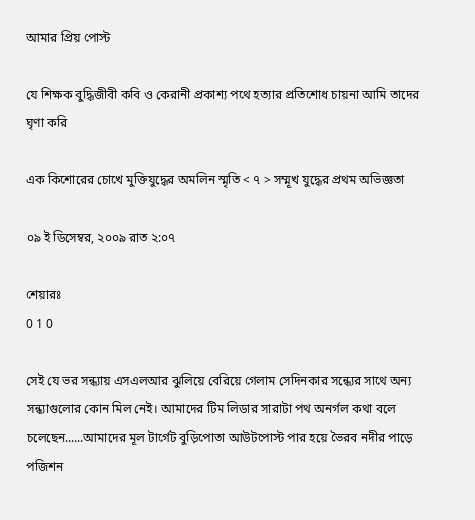আমার প্রিয় পোস্ট

যে শিক্ষক বুদ্ধিজীবী কবি ও কেরানী প্রকাশ্য পথে হত্যার প্রতিশোধ চায়না আমি তাদের ঘৃণা করি

এক কিশোরের চোখে মুক্তিযুদ্ধের অমলিন স্মৃতি < ৭ > সম্মূখ যুদ্ধের প্রথম অভিজ্ঞতা

০৯ ই ডিসেম্বর, ২০০৯ রাত ২:০৭

শেয়ারঃ
0 1 0

সেই যে ভর সন্ধ্যায় এসএলআর ঝুলিয়ে বেরিয়ে গেলাম সেদিনকার সন্ধ্যের সাথে অন্য সন্ধ্যাগুলোর কোন মিল নেই। আমাদের টিম লিডার সারাটা পথ অনর্গল কথা বলে চলেছেন......আমাদের মূল টার্গেট বুড়িপোতা আউটপোস্ট পার হয়ে ভৈরব নদীর পাড়ে পজিশন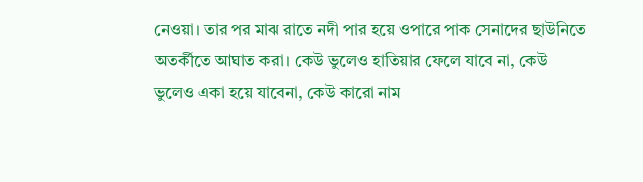নেওয়া। তার পর মাঝ রাতে নদী পার হয়ে ওপারে পাক সেনাদের ছাউনিতে অতর্কীতে আঘাত করা। কেউ ভুলেও হাতিয়ার ফেলে যাবে না, কেউ ভুলেও একা হয়ে যাবেনা, কেউ কারো নাম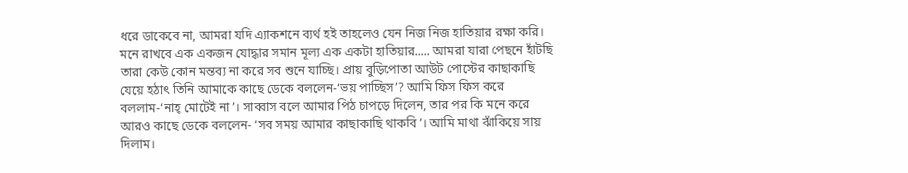ধরে ডাকেবে না, আমরা যদি এ্যাকশনে ব্যর্থ হই তাহলেও যেন নিজ নিজ হাতিয়ার রক্ষা করি। মনে রাখবে এক একজন যোদ্ধার সমান মূল্য এক একটা হাতিয়ার..... আমরা যারা পেছনে হাঁটছি তারা কেউ কোন মন্তব্য না করে সব শুনে যাচ্ছি। প্রায় বুড়িপোতা আউট পোস্টের কাছাকাছি যেয়ে হঠাৎ তিনি আমাকে কাছে ডেকে বললেন-‘ভয় পাচ্ছিস’? আমি ফিস ফিস করে বললাম-‘নাহ্ মোটেই না’। সাব্বাস বলে আমার পিঠ চাপড়ে দিলেন, তার পর কি মনে করে আরও কাছে ডেকে বললেন- ‘সব সময় আমার কাছাকাছি থাকবি’। আমি মাথা ঝাঁকিয়ে সায় দিলাম।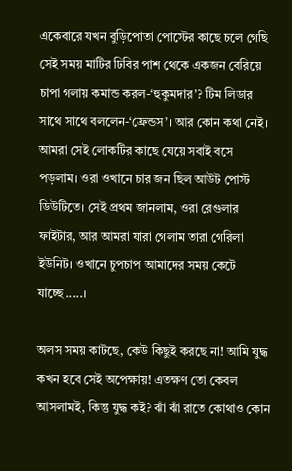একেবারে যখন বুড়িপোতা পোস্টের কাছে চলে গেছি সেই সময় মাটির ঢিবির পাশ থেকে একজন বেরিয়ে চাপা গলায় কমান্ড করল-‘হুকুমদার’? টিম লিডার সাথে সাথে বললেন-‘ফ্রেন্ডস’। আর কোন কথা নেই। আমরা সেই লোকটির কাছে যেয়ে সবাই বসে পড়লাম। ওরা ওখানে চার জন ছিল আউট পোস্ট ডিউটিতে। সেই প্রথম জানলাম, ওরা রেগুলার ফাইটার, আর আমরা যারা গেলাম তারা গেরিলা ইউনিট। ওখানে চুপচাপ আমাদের সময় কেটে যাচ্ছে.....।

অলস সময় কাটছে, কেউ কিছুই করছে না! আমি যুদ্ধ কখন হবে সেই অপেক্ষায়! এতক্ষণ তো কেবল আসলামই, কিন্তু যুদ্ধ কই? ঝাঁ ঝাঁ রাতে কোথাও কোন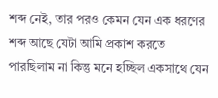শব্দ নেই, তার পরও কেমন যেন এক ধরণের শব্দ আছে যেটা আমি প্রকাশ করতে পারছিলাম না কিন্তু মনে হচ্ছিল একসাথে যেন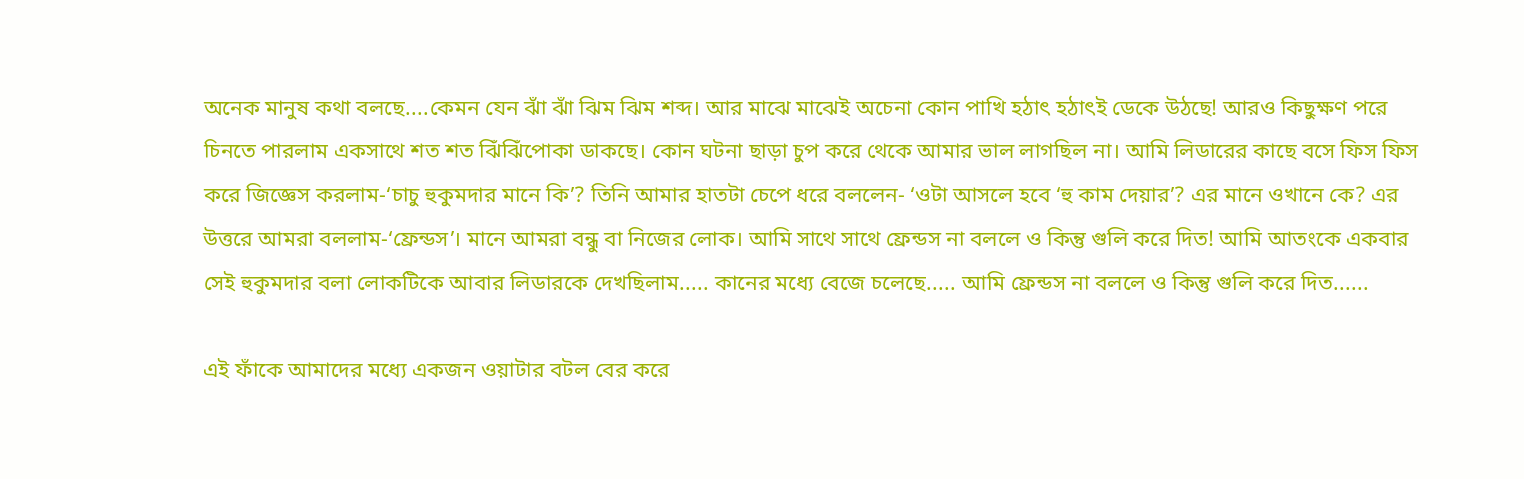অনেক মানুষ কথা বলছে....কেমন যেন ঝাঁ ঝাঁ ঝিম ঝিম শব্দ। আর মাঝে মাঝেই অচেনা কোন পাখি হঠাৎ হঠাৎই ডেকে উঠছে! আরও কিছুক্ষণ পরে চিনতে পারলাম একসাথে শত শত ঝিঁঝিঁপোকা ডাকছে। কোন ঘটনা ছাড়া চুপ করে থেকে আমার ভাল লাগছিল না। আমি লিডারের কাছে বসে ফিস ফিস করে জিজ্ঞেস করলাম-‘চাচু হুকুমদার মানে কি’? তিনি আমার হাতটা চেপে ধরে বললেন- ‘ওটা আসলে হবে ‘হু কাম দেয়ার’? এর মানে ওখানে কে? এর উত্তরে আমরা বললাম-‘ফ্রেন্ডস’। মানে আমরা বন্ধু বা নিজের লোক। আমি সাথে সাথে ফ্রেন্ডস না বললে ও কিন্তু গুলি করে দিত! আমি আতংকে একবার সেই হুকুমদার বলা লোকটিকে আবার লিডারকে দেখছিলাম..... কানের মধ্যে বেজে চলেছে..... আমি ফ্রেন্ডস না বললে ও কিন্তু গুলি করে দিত......

এই ফাঁকে আমাদের মধ্যে একজন ওয়াটার বটল বের করে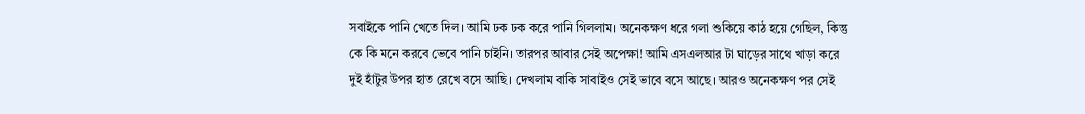সবাইকে পানি খেতে দিল। আমি ঢক ঢক করে পানি গিললাম। অনেকক্ষণ ধরে গলা শুকিয়ে কাঠ হয়ে গেছিল, কিন্তু কে কি মনে করবে ভেবে পানি চাইনি। তারপর আবার সেই অপেক্ষা! আমি এসএলআর টা ঘাড়ের সাথে খাড়া করে দুই হাঁটুর উপর হাত রেখে বসে আছি। দেখলাম বাকি সাবাইও সেই ভাবে বসে আছে। আরও অনেকক্ষণ পর সেই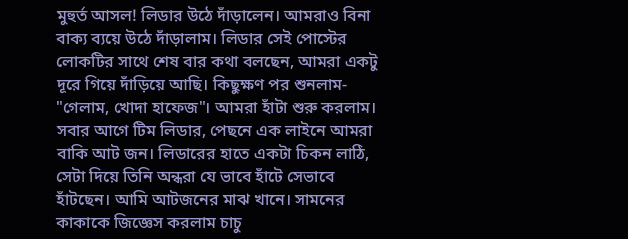মুহুর্ত আসল! লিডার উঠে দাঁড়ালেন। আমরাও বিনা বাক্য ব্যয়ে উঠে দাঁড়ালাম। লিডার সেই পোস্টের লোকটির সাথে শেষ বার কথা বলছেন, আমরা একটু দূরে গিয়ে দাঁড়িয়ে আছি। কিছুক্ষণ পর শুনলাম- "গেলাম, খোদা হাফেজ"। আমরা হাঁটা শুরু করলাম। সবার আগে টিম লিডার, পেছনে এক লাইনে আমরা বাকি আট জন। লিডারের হাতে একটা চিকন লাঠি, সেটা দিয়ে তিনি অন্ধরা যে ভাবে হাঁটে সেভাবে হাঁটছেন। আমি আটজনের মাঝ খানে। সামনের কাকাকে জিজ্ঞেস করলাম চাচু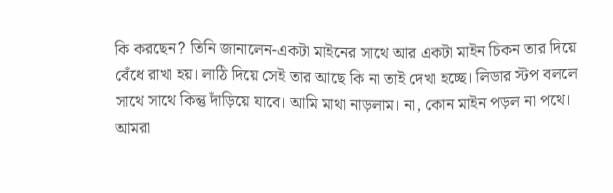কি করছেন? তিনি জানালেন-একটা মাইনের সাথে আর একটা মাইন চিকন তার দিয়ে বেঁধে রাখা হয়। লাঠি দিয়ে সেই তার আছে কি না তাই দেখা হচ্ছে। লিডার স্টপ বললে সাথে সাথে কিন্তু দাঁড়িয়ে যাবে। আমি মাথা নাড়লাম। না, কোন মাইন পড়ল না পথে। আমরা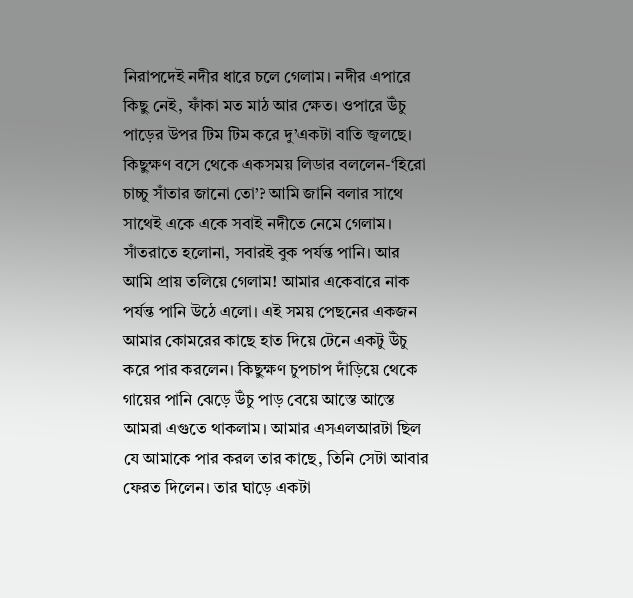নিরাপদেই নদীর ধারে চলে গেলাম। নদীর এপারে কিছু নেই, ফাঁকা মত মাঠ আর ক্ষেত। ওপারে উঁচু পাড়ের উপর টিম টিম করে দু’একটা বাতি জ্বলছে। কিছুক্ষণ বসে থেকে একসময় লিডার বললেন-‘হিরো চাচ্চু সাঁতার জানো তো’? আমি জানি বলার সাথে সাথেই একে একে সবাই নদীতে নেমে গেলাম। সাঁতরাতে হলোনা, সবারই বুক পর্যন্ত পানি। আর আমি প্রায় তলিয়ে গেলাম! আমার একেবারে নাক পর্যন্ত পানি উঠে এলো। এই সময় পেছনের একজন আমার কোমরের কাছে হাত দিয়ে টেনে একটু উঁচু করে পার করলেন। কিছুক্ষণ চুপচাপ দাঁড়িয়ে থেকে গায়ের পানি ঝেড়ে উঁচু পাড় বেয়ে আস্তে আস্তে আমরা এগুতে থাকলাম। আমার এসএলআরটা ছিল যে আমাকে পার করল তার কাছে, তিনি সেটা আবার ফেরত দিলেন। তার ঘাড়ে একটা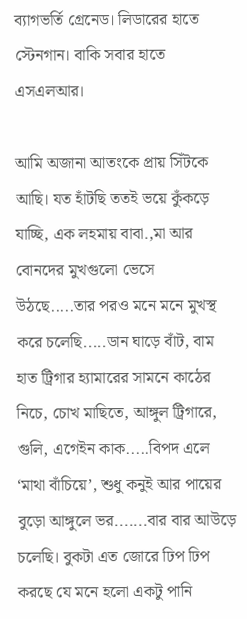ব্যাগভর্তি গ্রেনেড। লিডারের হাতে স্টেনগান। বাকি সবার হাতে এসএলআর।

আমি অজানা আতংকে প্রায় সিঁটকে আছি। যত হাঁটছি ততই ভয়ে কুঁকড়ে যাচ্ছি, এক লহমায় বাবা.,মা আর বোনদের মুখগুলো ভেসে উঠছে.....তার পরও মনে মনে মুখস্থ করে চলেছি.....ডান ঘাড়ে বাঁট, বাম হাত ট্রিগার হ্যামারের সামনে কাঠের নিচে, চোখ মাছিতে, আঙ্গুল ট্রিগারে, গুলি, এগেইন কাক.....বিপদ এলে ‘মাথা বাঁচিয়ে’, শুধু কনুই আর পায়ের বুড়ো আঙ্গুলে ভর.......বার বার আউড়ে চলেছি। বুকটা এত জোরে ঢিপ ঢিপ করছে যে মনে হলো একটু পানি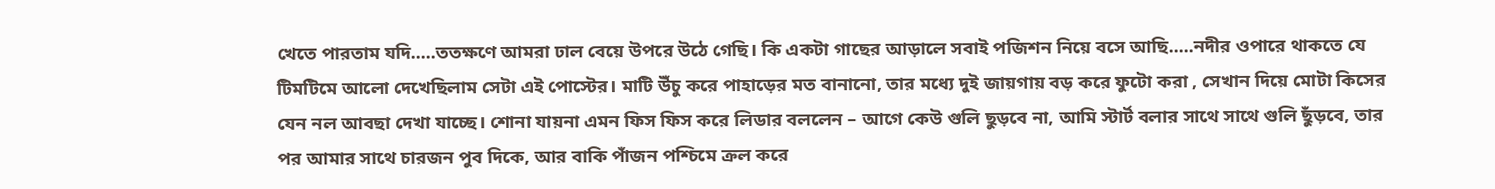খেতে পারতাম যদি.....ততক্ষণে আমরা ঢাল বেয়ে উপরে উঠে গেছি। কি একটা গাছের আড়ালে সবাই পজিশন নিয়ে বসে আছি.....নদীর ওপারে থাকতে যে টিমটিমে আলো দেখেছিলাম সেটা এই পোস্টের। মাটি উঁচু করে পাহাড়ের মত বানানো, তার মধ্যে দুই জায়গায় বড় করে ফুটো করা , সেখান দিয়ে মোটা কিসের যেন নল আবছা দেখা যাচ্ছে। শোনা যায়না এমন ফিস ফিস করে লিডার বললেন – আগে কেউ গুলি ছুড়বে না, আমি স্টার্ট বলার সাথে সাথে গুলি ছুঁড়বে, তার পর আমার সাথে চারজন পুব দিকে, আর বাকি পাঁজন পশ্চিমে ক্রল করে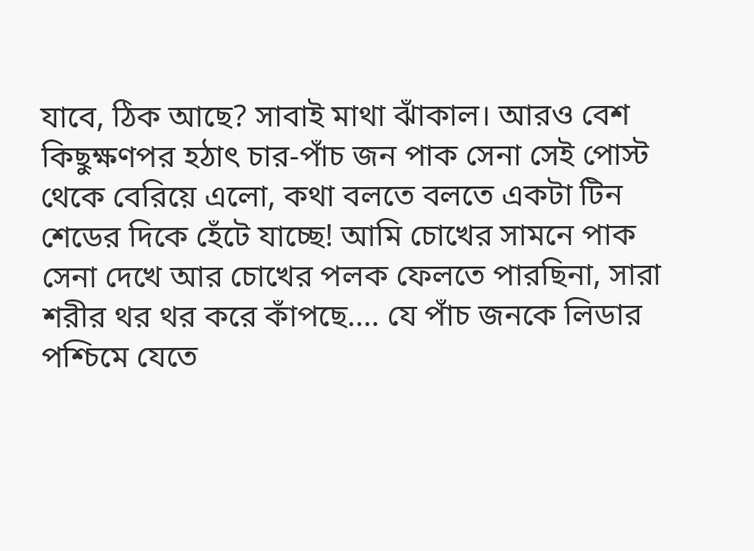যাবে, ঠিক আছে? সাবাই মাথা ঝাঁকাল। আরও বেশ কিছুক্ষণপর হঠাৎ চার-পাঁচ জন পাক সেনা সেই পোস্ট থেকে বেরিয়ে এলো, কথা বলতে বলতে একটা টিন শেডের দিকে হেঁটে যাচ্ছে! আমি চোখের সামনে পাক সেনা দেখে আর চোখের পলক ফেলতে পারছিনা, সারা শরীর থর থর করে কাঁপছে.... যে পাঁচ জনকে লিডার পশ্চিমে যেতে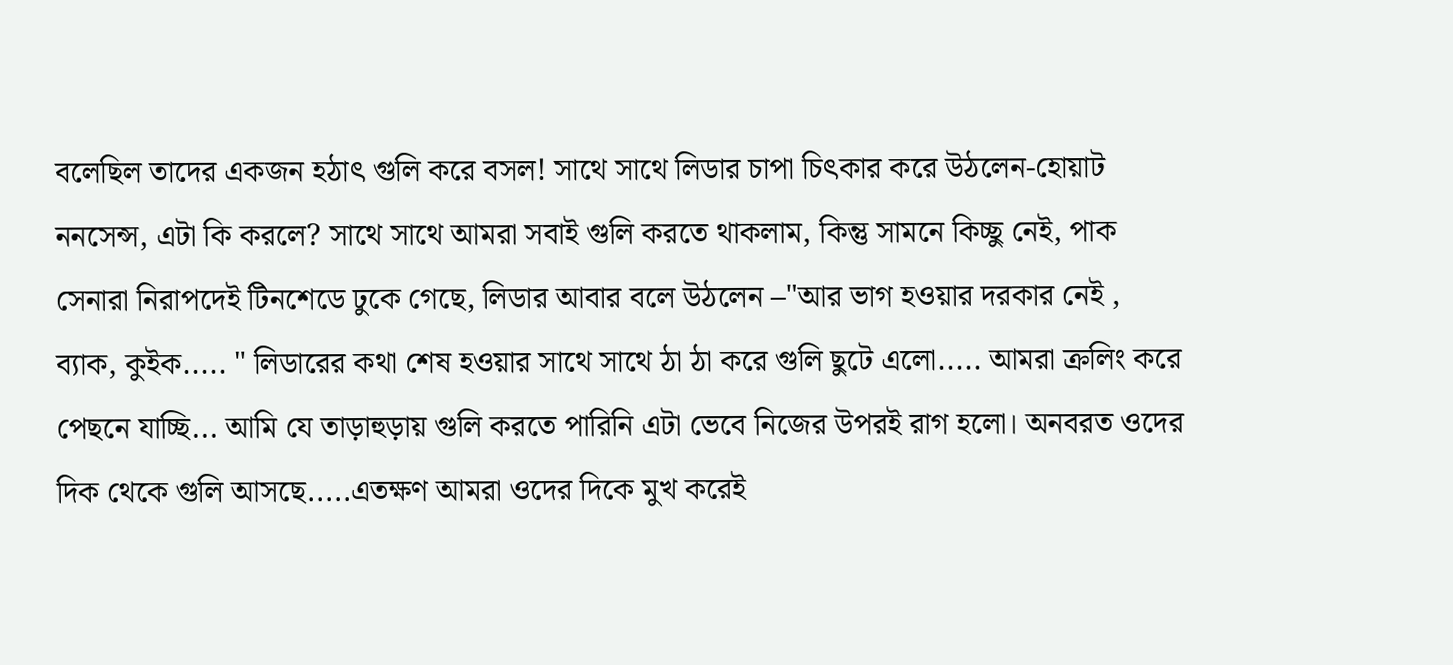বলেছিল তাদের একজন হঠাৎ গুলি করে বসল! সাথে সাথে লিডার চাপা চিৎকার করে উঠলেন-হোয়াট ননসেন্স, এটা কি করলে? সাথে সাথে আমরা সবাই গুলি করতে থাকলাম, কিন্তু সামনে কিচ্ছু নেই, পাক সেনারা নিরাপদেই টিনশেডে ঢুকে গেছে, লিডার আবার বলে উঠলেন –"আর ভাগ হওয়ার দরকার নেই , ব্যাক, কুইক..... " লিডারের কথা শেষ হওয়ার সাথে সাথে ঠা ঠা করে গুলি ছুটে এলো..... আমরা ক্রলিং করে পেছনে যাচ্ছি... আমি যে তাড়াহুড়ায় গুলি করতে পারিনি এটা ভেবে নিজের উপরই রাগ হলো। অনবরত ওদের দিক থেকে গুলি আসছে.....এতক্ষণ আমরা ওদের দিকে মুখ করেই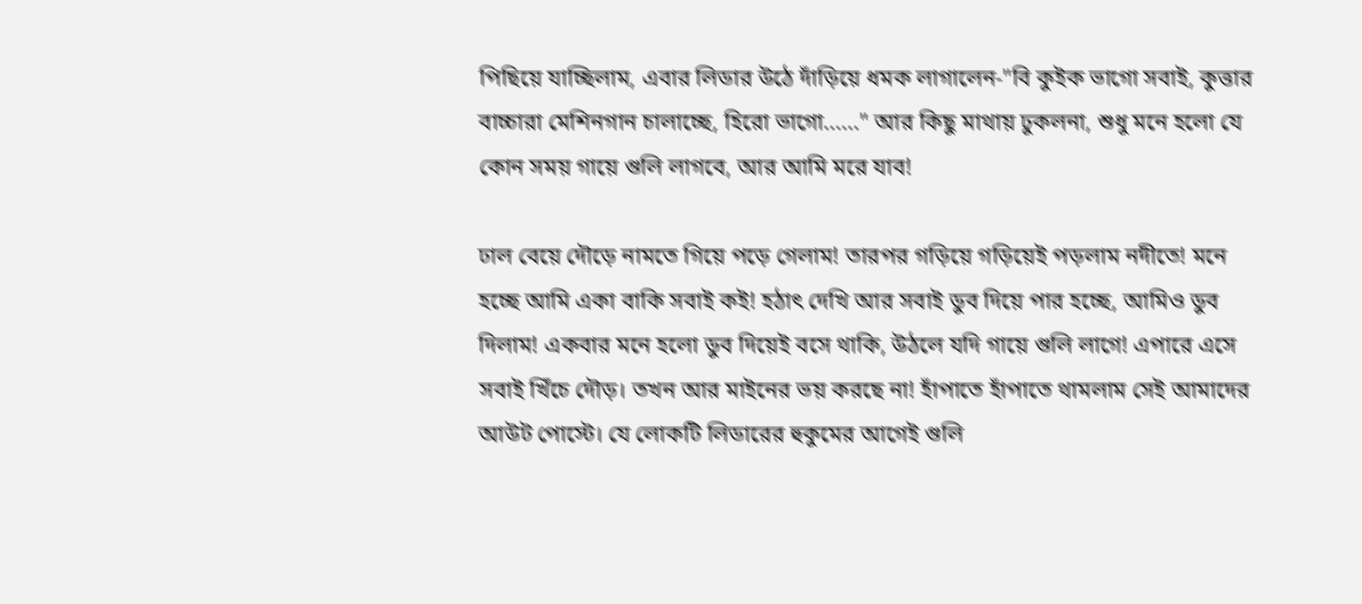পিছিয়ে যাচ্ছিলাম, এবার লিডার উঠে দাঁড়িয়ে ধমক লাগালেন-"বি কুইক ভাগো সবাই, কুত্তার বাচ্চারা মেশিনগান চালাচ্ছে, হিরো ভাগো......" আর কিছু মাথায় ঢুকলনা, শুধু মনে হলো যে কোন সময় গায়ে গুলি লাগবে, আর আমি মরে যাব!

ঢাল বেয়ে দৌড়ে নামতে গিয়ে পড়ে গেলাম! তারপর গড়িয়ে গড়িয়েই পড়লাম নদীতে! মনে হচ্ছে আমি একা বাকি সবাই কই! হঠাৎ দেখি আর সবাই ডুব দিয়ে পার হচ্ছে, আমিও ডুব দিলাম! একবার মনে হলো ডুব দিয়েই বসে থাকি, উঠলে যদি গায়ে গুলি লাগে! এপারে এসে সবাই খিঁচে দৌড়। তখন আর মাইনের ভয় করছে না! হাঁপাতে হাঁপাতে থামলাম সেই আমাদের আউট পোস্টে। যে লোকটি লিডারের হুকুমের আগেই গুলি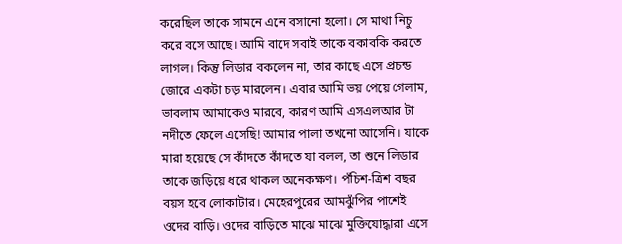করেছিল তাকে সামনে এনে বসানো হলো। সে মাথা নিচু করে বসে আছে। আমি বাদে সবাই তাকে বকাবকি করতে লাগল। কিন্তু লিডার বকলেন না, তার কাছে এসে প্রচন্ড জোরে একটা চড় মারলেন। এবার আমি ভয় পেয়ে গেলাম, ভাবলাম আমাকেও মারবে, কারণ আমি এসএলআর টা নদীতে ফেলে এসেছি! আমার পালা তখনো আসেনি। যাকে মারা হয়েছে সে কাঁদতে কাঁদতে যা বলল, তা শুনে লিডার তাকে জড়িয়ে ধরে থাকল অনেকক্ষণ। পঁচিশ-ত্রিশ বছর বয়স হবে লোকাটার। মেহেরপুরের আমঝুঁপির পাশেই ওদের বাড়ি। ওদের বাড়িতে মাঝে মাঝে মুক্তিযোদ্ধারা এসে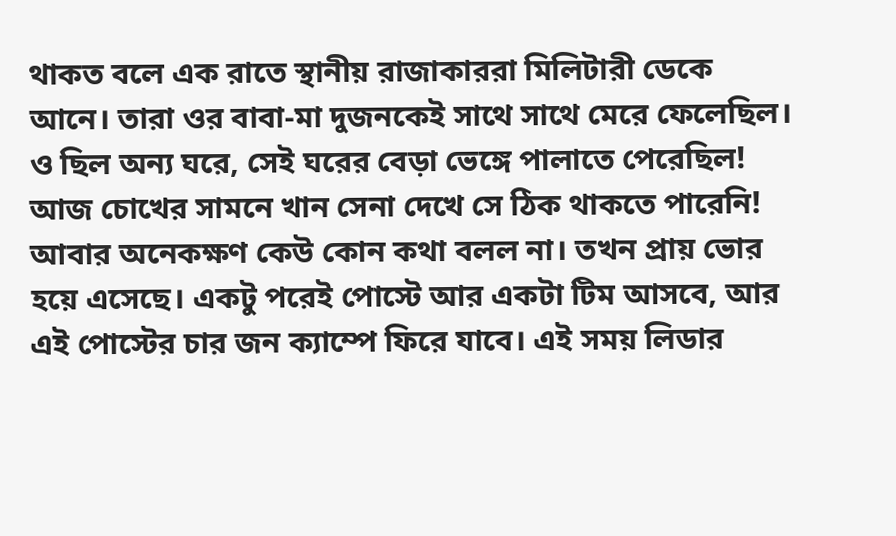থাকত বলে এক রাতে স্থানীয় রাজাকাররা মিলিটারী ডেকে আনে। তারা ওর বাবা-মা দুজনকেই সাথে সাথে মেরে ফেলেছিল। ও ছিল অন্য ঘরে, সেই ঘরের বেড়া ভেঙ্গে পালাতে পেরেছিল! আজ চোখের সামনে খান সেনা দেখে সে ঠিক থাকতে পারেনি! আবার অনেকক্ষণ কেউ কোন কথা বলল না। তখন প্রায় ভোর হয়ে এসেছে। একটু পরেই পোস্টে আর একটা টিম আসবে, আর এই পোস্টের চার জন ক্যাম্পে ফিরে যাবে। এই সময় লিডার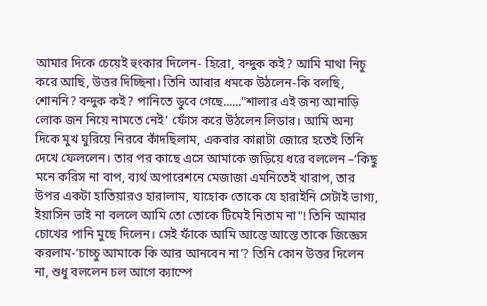আমার দিকে চেয়েই হুংকার দিলেন- হিরো, বন্দুক কই? আমি মাথা নিচু করে আছি, উত্তর দিচ্ছিনা। তিনি আবার ধমকে উঠলেন-কি বলছি, শোননি? বন্দুক কই? পানিতে ডুবে গেছে......"শালার এই জন্য আনাড়ি লোক জন নিয়ে নামতে নেই’ ফোঁস করে উঠলেন লিডার। আমি অন্য দিকে মুখ ঘুরিয়ে নিরবে কাঁদছিলাম, একবার কান্নাটা জোরে হতেই তিনি দেখে ফেললেন। তার পর কাছে এসে আমাকে জড়িয়ে ধরে বললেন –‘কিছু মনে করিস না বাপ, ব্যর্থ অপারেশনে মেজাজা এমনিতেই খারাপ, তার উপর একটা হাতিয়ারও হারালাম, যাহোক তোকে যে হারাইনি সেটাই ভাগ্য, ইয়াসিন ভাই না বললে আমি তো তোকে টিমেই নিতাম না"! তিনি আমার চোখের পানি মুছে দিলেন। সেই ফাঁকে আমি আস্তে আস্তে তাকে জিজ্ঞেস করলাম-‘চাচ্চু আমাকে কি আর আনবেন না’? তিনি কোন উত্তর দিলেন না, শুধু বললেন চল আগে ক্যাম্পে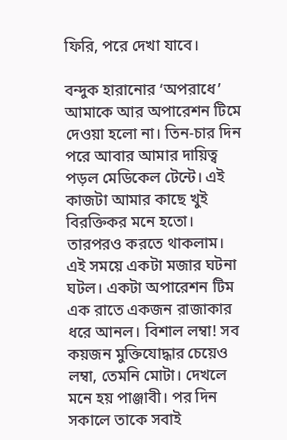ফিরি, পরে দেখা যাবে।

বন্দুক হারানোর ‘অপরাধে’ আমাকে আর অপারেশন টিমে দেওয়া হলো না। তিন-চার দিন পরে আবার আমার দায়িত্ব পড়ল মেডিকেল টেন্টে। এই কাজটা আমার কাছে খুই বিরক্তিকর মনে হতো। তারপরও করতে থাকলাম। এই সময়ে একটা মজার ঘটনা ঘটল। একটা অপারেশন টিম এক রাতে একজন রাজাকার ধরে আনল। বিশাল লম্বা! সব কয়জন মুক্তিযোদ্ধার চেয়েও লম্বা, তেমনি মোটা। দেখলে মনে হয় পাঞ্জাবী। পর দিন সকালে তাকে সবাই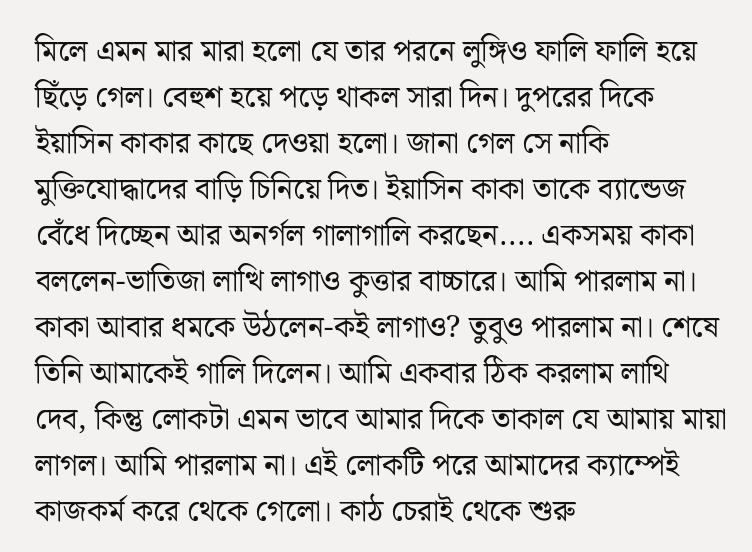মিলে এমন মার মারা হলো যে তার পরনে লুঙ্গিও ফালি ফালি হয়ে ছিঁড়ে গেল। বেহুশ হয়ে পড়ে থাকল সারা দিন। দুপরের দিকে ইয়াসিন কাকার কাছে দেওয়া হলো। জানা গেল সে নাকি মুক্তিযোদ্ধাদের বাড়ি চিনিয়ে দিত। ইয়াসিন কাকা তাকে ব্যান্ডেজ বেঁধে দিচ্ছেন আর অনর্গল গালাগালি করছেন.... একসময় কাকা বললেন-ভাতিজা লাত্থি লাগাও কুত্তার বাচ্চারে। আমি পারলাম না। কাকা আবার ধমকে উঠলেন-কই লাগাও? তুবুও পারলাম না। শেষে তিনি আমাকেই গালি দিলেন। আমি একবার ঠিক করলাম লাথি দেব, কিন্তু লোকটা এমন ভাবে আমার দিকে তাকাল যে আমায় মায়া লাগল। আমি পারলাম না। এই লোকটি পরে আমাদের ক্যাম্পেই কাজকর্ম করে থেকে গেলো। কাঠ চেরাই থেকে শুরু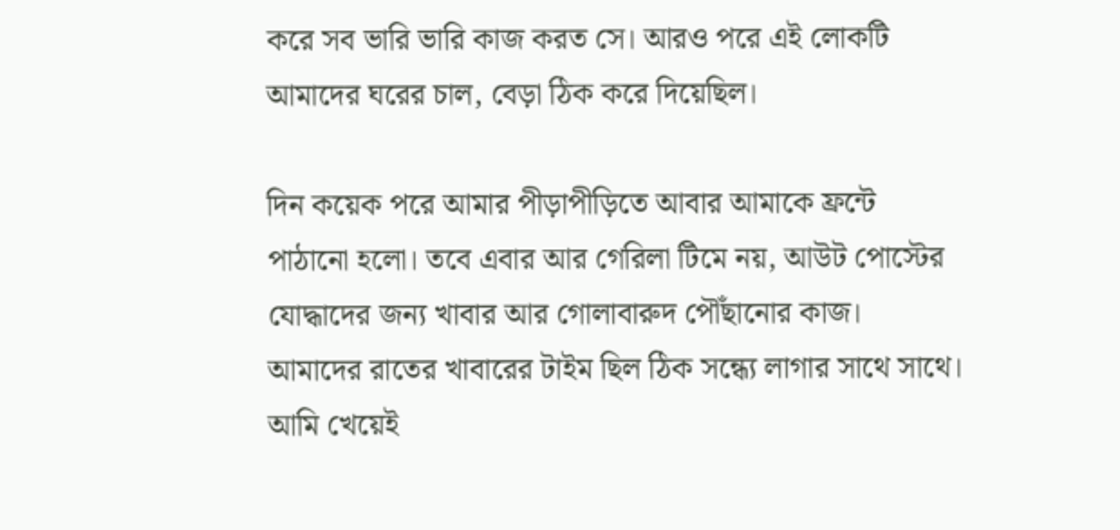করে সব ভারি ভারি কাজ করত সে। আরও পরে এই লোকটি আমাদের ঘরের চাল, বেড়া ঠিক করে দিয়েছিল।

দিন কয়েক পরে আমার পীড়াপীড়িতে আবার আমাকে ফ্রন্টে পাঠানো হলো। তবে এবার আর গেরিলা টিমে নয়, আউট পোস্টের যোদ্ধাদের জন্য খাবার আর গোলাবারুদ পৌঁছানোর কাজ। আমাদের রাতের খাবারের টাইম ছিল ঠিক সন্ধ্যে লাগার সাথে সাথে। আমি খেয়েই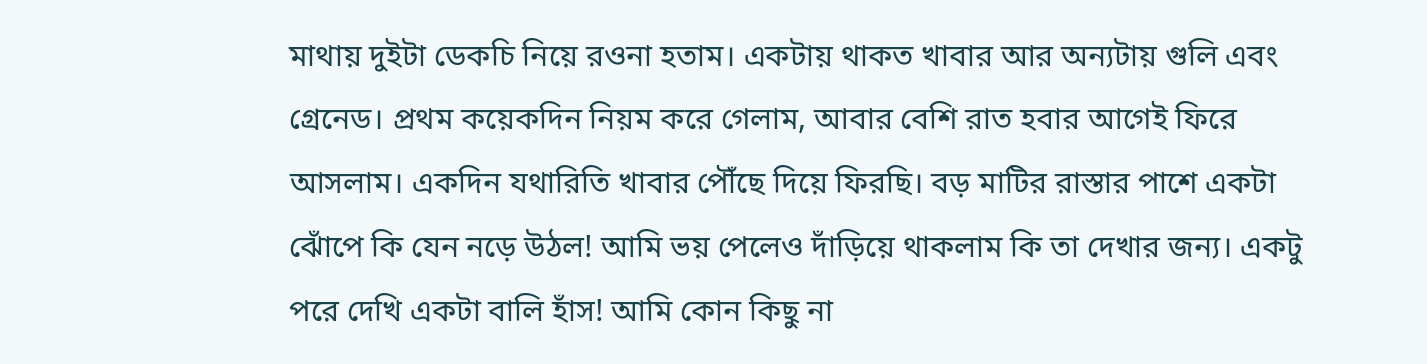মাথায় দুইটা ডেকচি নিয়ে রওনা হতাম। একটায় থাকত খাবার আর অন্যটায় গুলি এবং গ্রেনেড। প্রথম কয়েকদিন নিয়ম করে গেলাম, আবার বেশি রাত হবার আগেই ফিরে আসলাম। একদিন যথারিতি খাবার পৌঁছে দিয়ে ফিরছি। বড় মাটির রাস্তার পাশে একটা ঝোঁপে কি যেন নড়ে উঠল! আমি ভয় পেলেও দাঁড়িয়ে থাকলাম কি তা দেখার জন্য। একটু পরে দেখি একটা বালি হাঁস! আমি কোন কিছু না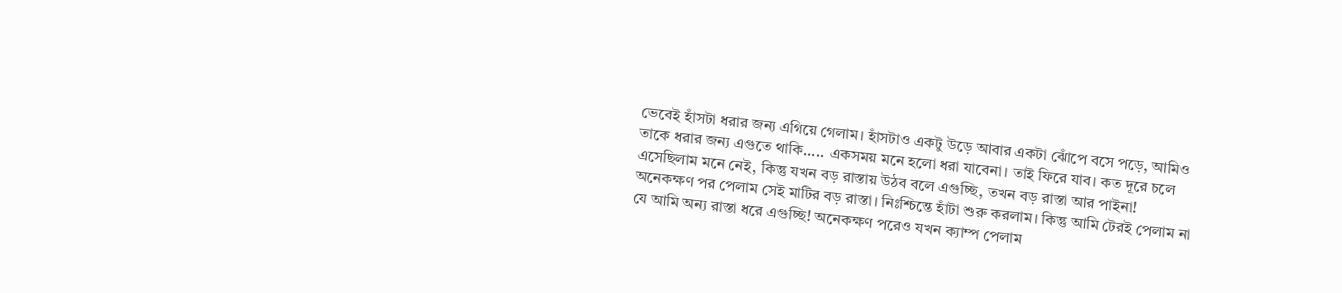ভেবেই হাঁসটা ধরার জন্য এগিয়ে গেলাম। হাঁসটাও একটু উড়ে আবার একটা ঝোঁপে বসে পড়ে, আমিও তাকে ধরার জন্য এগুতে থাকি..... একসময় মনে হলো ধরা যাবেনা। তাই ফিরে যাব। কত দূরে চলে এসেছিলাম মনে নেই, কিন্তু যখন বড় রাস্তায় উঠব বলে এগুচ্ছি, তখন বড় রাস্তা আর পাইনা! অনেকক্ষণ পর পেলাম সেই মাটির বড় রাস্তা। নিঃশ্চিন্তে হাঁটা শুরু করলাম। কিন্তু আমি টেরই পেলাম না যে আমি অন্য রাস্তা ধরে এগুচ্ছি! অনেকক্ষণ পরেও যখন ক্যাম্প পেলাম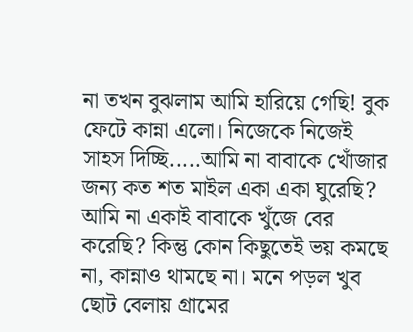না তখন বুঝলাম আমি হারিয়ে গেছি! বুক ফেটে কান্না এলো। নিজেকে নিজেই সাহস দিচ্ছি.....আমি না বাবাকে খোঁজার জন্য কত শত মাইল একা একা ঘুরেছি? আমি না একাই বাবাকে খুঁজে বের করেছি? কিন্তু কোন কিছুতেই ভয় কমছে না, কান্নাও থামছে না। মনে পড়ল খুব ছোট বেলায় গ্রামের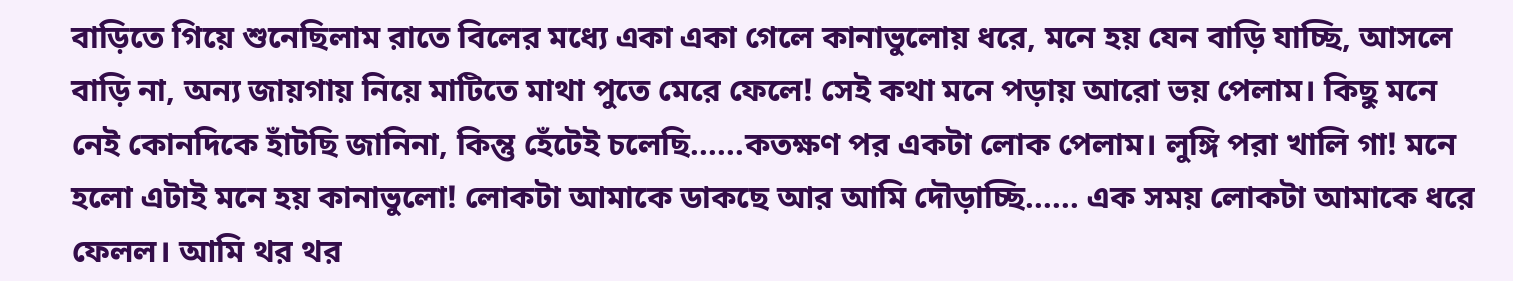বাড়িতে গিয়ে শুনেছিলাম রাতে বিলের মধ্যে একা একা গেলে কানাভুলোয় ধরে, মনে হয় যেন বাড়ি যাচ্ছি, আসলে বাড়ি না, অন্য জায়গায় নিয়ে মাটিতে মাথা পুতে মেরে ফেলে! সেই কথা মনে পড়ায় আরো ভয় পেলাম। কিছু মনে নেই কোনদিকে হাঁটছি জানিনা, কিন্তু হেঁটেই চলেছি......কতক্ষণ পর একটা লোক পেলাম। লুঙ্গি পরা খালি গা! মনে হলো এটাই মনে হয় কানাভুলো! লোকটা আমাকে ডাকছে আর আমি দৌড়াচ্ছি...... এক সময় লোকটা আমাকে ধরে ফেলল। আমি থর থর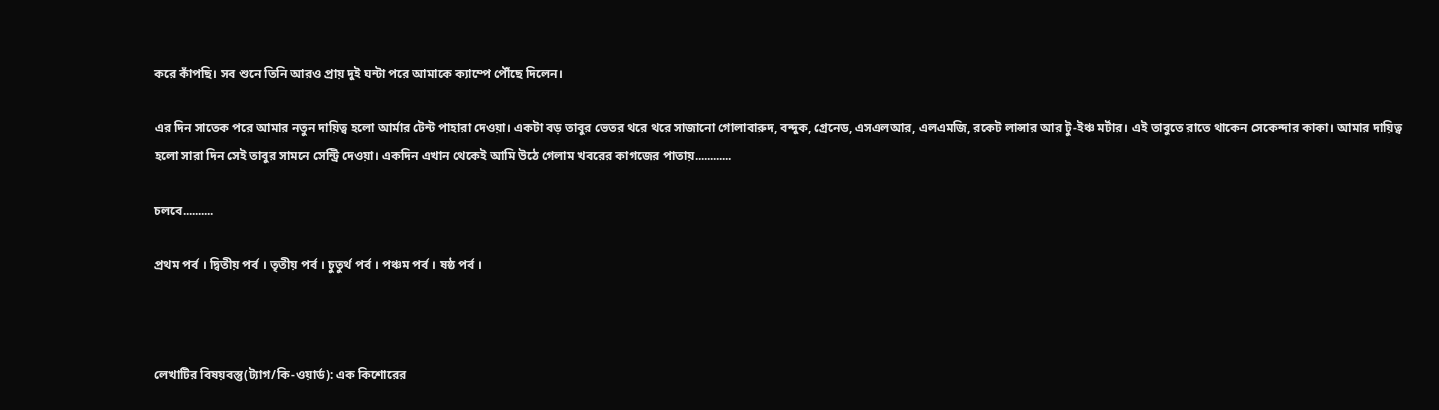করে কাঁপছি। সব শুনে তিনি আরও প্রায় দুই ঘন্টা পরে আমাকে ক্যাম্পে পৌঁছে দিলেন।

এর দিন সাতেক পরে আমার নতুন দায়িত্ব হলো আর্মার টেন্ট পাহারা দেওয়া। একটা বড় তাবুর ভেতর থরে থরে সাজানো গোলাবারুদ, বন্দুক, গ্রেনেড, এসএলআর, এলএমজি, রকেট লান্সার আর টু-ইঞ্চ মর্টার। এই তাবুতে রাতে থাকেন সেকেন্দার কাকা। আমার দায়িত্ব হলো সারা দিন সেই তাবুর সামনে সেন্ট্রি দেওয়া। একদিন এখান থেকেই আমি উঠে গেলাম খবরের কাগজের পাতায়............

চলবে..........

প্রথম পর্ব । দ্বিতীয় পর্ব । তৃতীয় পর্ব । চুতুর্থ পর্ব । পঞ্চম পর্ব । ষষ্ঠ পর্ব ।



লেখাটির বিষয়বস্তু(ট্যাগ/কি-ওয়ার্ড): এক কিশোরের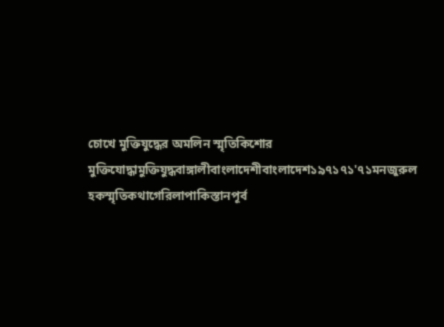চোখে মুক্তিযুদ্ধের অমলিন স্মৃতিকিশোর মুক্তিযোদ্ধামুক্তিযুদ্ধবাঙ্গালীবাংলাদেশীবাংলাদেশ১৯৭১৭১'৭১মনজুরুল হকস্মৃতিকথাগেরিলাপাকিস্তানপূর্ব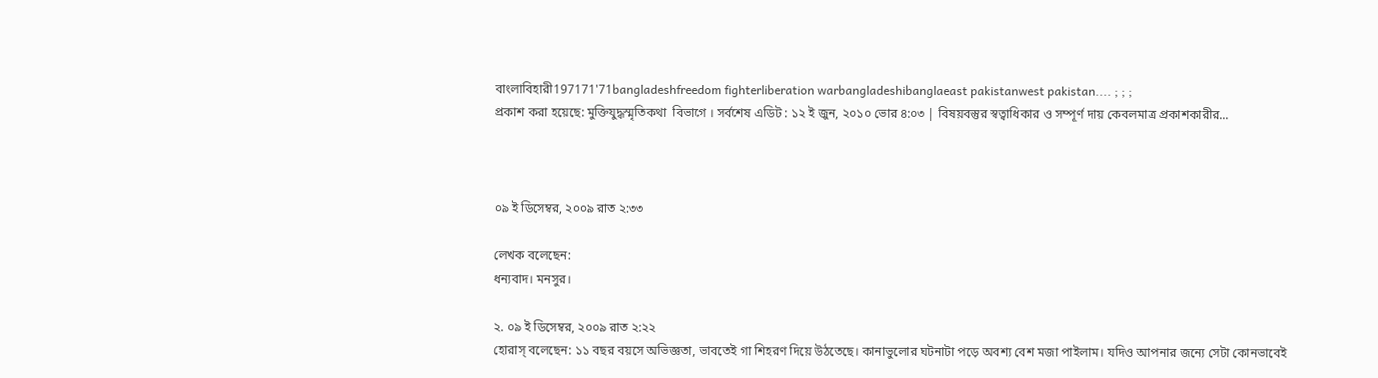বাংলাবিহারী197171'71bangladeshfreedom fighterliberation warbangladeshibanglaeast pakistanwest pakistan.... ; ; ;
প্রকাশ করা হয়েছে: মুক্তিযুদ্ধস্মৃতিকথা  বিভাগে । সর্বশেষ এডিট : ১২ ই জুন, ২০১০ ভোর ৪:০৩ | বিষয়বস্তুর স্বত্বাধিকার ও সম্পূর্ণ দায় কেবলমাত্র প্রকাশকারীর...



০৯ ই ডিসেম্বর, ২০০৯ রাত ২:৩৩

লেখক বলেছেন:
ধন্যবাদ। মনসুর।

২. ০৯ ই ডিসেম্বর, ২০০৯ রাত ২:২২
হোরাস্‌ বলেছেন: ১১ বছর বয়সে অভিজ্ঞতা, ভাবতেই গা শিহরণ দিয়ে উঠতেছে। কানাভুলোর ঘটনাটা পড়ে অবশ্য বেশ মজা পাইলাম। যদিও আপনার জন্যে সেটা কোনভাবেই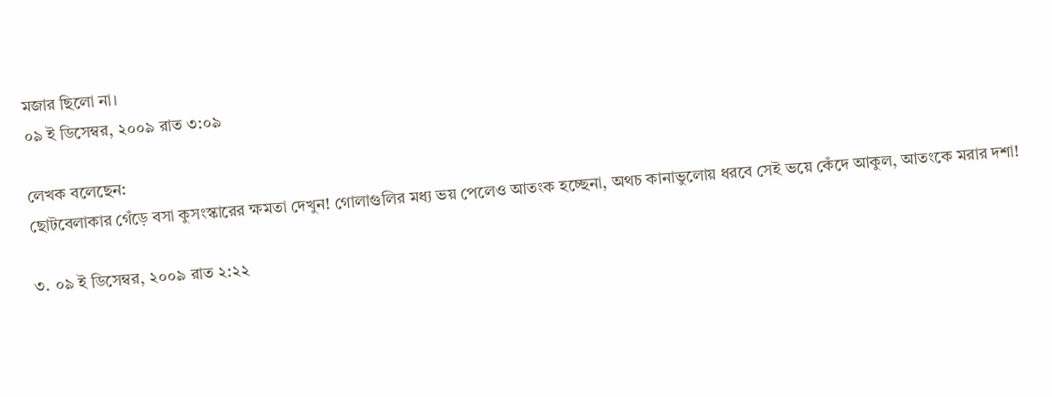মজার ছিলো না।
০৯ ই ডিসেম্বর, ২০০৯ রাত ৩:০৯

লেখক বলেছেন:
ছোটবেলাকার গেঁড়ে বসা কুসংস্কারের ক্ষমতা দেখুন! গোলাগুলির মধ্য ভয় পেলেও আতংক হচ্ছেনা, অথচ কানাভুলোয় ধরবে সেই ভয়ে কেঁদে আকুল, আতংকে মরার দশা!

৩. ০৯ ই ডিসেম্বর, ২০০৯ রাত ২:২২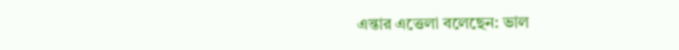এন্তার এত্তেলা বলেছেন: ভাল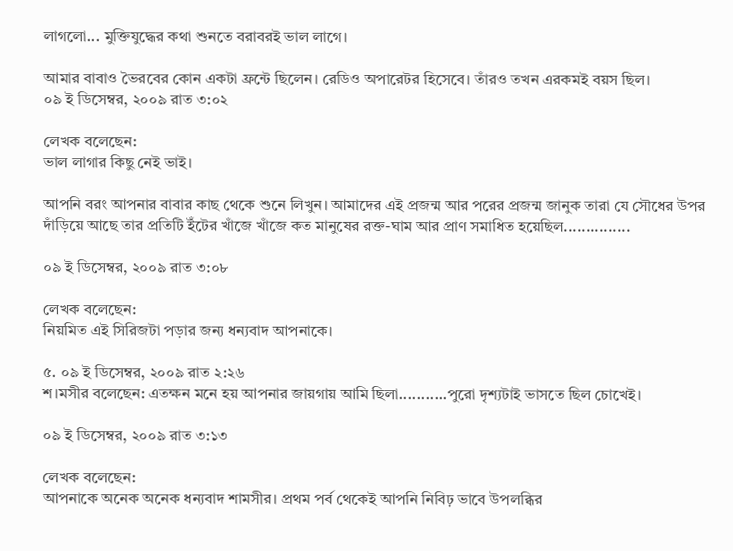লাগলো... মুক্তিযুদ্ধের কথা শুনতে বরাবরই ভাল লাগে।

আমার বাবাও ভৈরবের কোন একটা ফ্রন্টে ছিলেন। রেডিও অপারেটর হিসেবে। তাঁরও তখন এরকমই বয়স ছিল।
০৯ ই ডিসেম্বর, ২০০৯ রাত ৩:০২

লেখক বলেছেন:
ভাল লাগার কিছু নেই ভাই।

আপনি বরং আপনার বাবার কাছ থেকে শুনে লিখুন। আমাদের এই প্রজন্ম আর পরের প্রজন্ম জানুক তারা যে সৌধের উপর দাঁড়িয়ে আছে তার প্রতিটি ইঁটের খাঁজে খাঁজে কত মানুষের রক্ত-ঘাম আর প্রাণ সমাধিত হয়েছিল...............

০৯ ই ডিসেম্বর, ২০০৯ রাত ৩:০৮

লেখক বলেছেন:
নিয়মিত এই সিরিজটা পড়ার জন্য ধন্যবাদ আপনাকে।

৫. ০৯ ই ডিসেম্বর, ২০০৯ রাত ২:২৬
শ।মসীর বলেছেন: এতক্ষন মনে হয় আপনার জায়গায় আমি ছিলা...........পুরো দৃশ্যটাই ভাসতে ছিল চোখেই।

০৯ ই ডিসেম্বর, ২০০৯ রাত ৩:১৩

লেখক বলেছেন:
আপনাকে অনেক অনেক ধন্যবাদ শামসীর। প্রথম পর্ব থেকেই আপনি নিবিঢ় ভাবে উপলব্ধির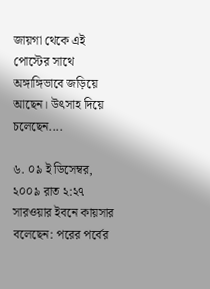জায়গা থেকে এই পোস্টের সাথে অঙ্গাঙ্গিভাবে জড়িয়ে আছেন। উৎসাহ দিয়ে চলেছেন....

৬. ০৯ ই ডিসেম্বর, ২০০৯ রাত ২:২৭
সারওয়ার ইবনে কায়সার বলেছেন: পরের পর্বের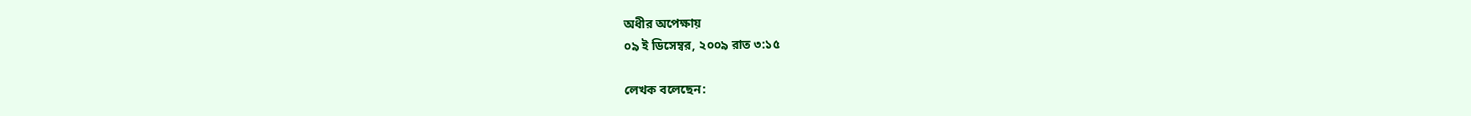অধীর অপেক্ষায়
০৯ ই ডিসেম্বর, ২০০৯ রাত ৩:১৫

লেখক বলেছেন: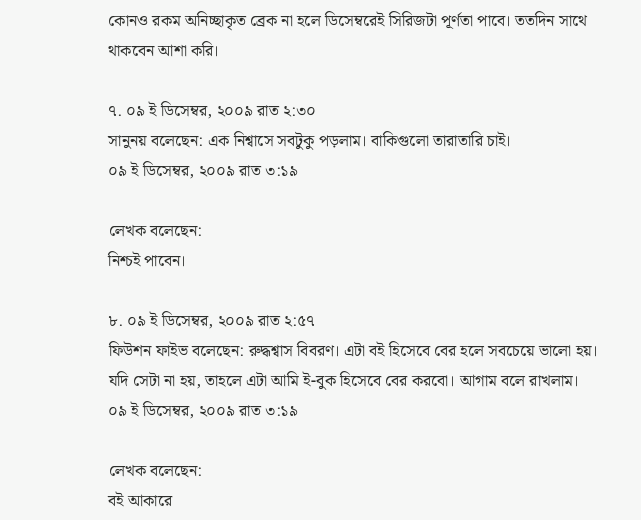কোনও রকম অনিচ্ছাকৃত ব্রেক না হলে ডিসেম্বরেই সিরিজটা পূর্ণতা পাবে। ততদিন সাথে থাকবেন আশা করি।

৭. ০৯ ই ডিসেম্বর, ২০০৯ রাত ২:৩০
সানুনয় বলেছেন: এক নিশ্বাসে সবটুকু পড়লাম। বাকিগুলো তারাতারি চাই।
০৯ ই ডিসেম্বর, ২০০৯ রাত ৩:১৯

লেখক বলেছেন:
নিশ্চই পাবেন।

৮. ০৯ ই ডিসেম্বর, ২০০৯ রাত ২:৫৭
ফিউশন ফাইভ বলেছেন: রুদ্ধশ্বাস বিবরণ। এটা বই হিসেবে বের হলে সবচেয়ে ভালো হয়। যদি সেটা না হয়, তাহলে এটা আমি ই-বুক হিসেবে বের করবো। আগাম বলে রাখলাম।
০৯ ই ডিসেম্বর, ২০০৯ রাত ৩:১৯

লেখক বলেছেন:
বই আকারে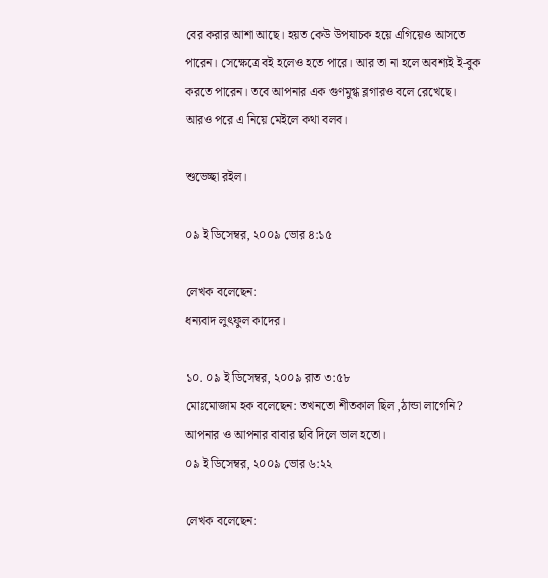বের করার আশা আছে। হয়ত কেউ উপযাচক হয়ে এগিয়েও আসতে পারেন। সেক্ষেত্রে বই হলেও হতে পারে। আর তা না হলে অবশ্যই ই-বুক করতে পারেন। তবে আপনার এক গুণমুগ্ধ ব্লগারও বলে রেখেছে। আরও পরে এ নিয়ে মেইলে কথা বলব।

শুভেচ্ছা রইল।

০৯ ই ডিসেম্বর, ২০০৯ ভোর ৪:১৫

লেখক বলেছেন:
ধন্যবাদ লুৎফুল কাদের।

১০. ০৯ ই ডিসেম্বর, ২০০৯ রাত ৩:৫৮
মোঃমোজাম হক বলেছেন: তখনতো শীতকাল ছিল ,ঠান্ডা লাগেনি? আপনার ও আপনার বাবার ছবি দিলে ভাল হতো।
০৯ ই ডিসেম্বর, ২০০৯ ভোর ৬:২২

লেখক বলেছেন: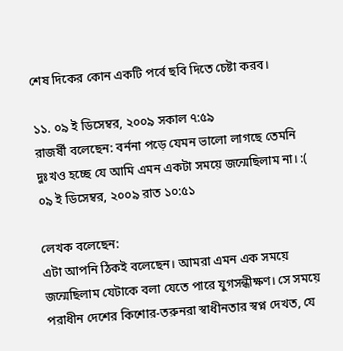শেষ দিকের কোন একটি পর্বে ছবি দিতে চেষ্টা করব।

১১. ০৯ ই ডিসেম্বর, ২০০৯ সকাল ৭:৫৯
রাজর্ষী বলেছেন: বর্ননা পড়ে যেমন ভালো লাগছে তেমনি দুঃখও হচ্ছে যে আমি এমন একটা সময়ে জন্মেছিলাম না। :(
০৯ ই ডিসেম্বর, ২০০৯ রাত ১০:৫১

লেখক বলেছেন:
এটা আপনি ঠিকই বলেছেন। আমরা এমন এক সময়ে জন্মেছিলাম যেটাকে বলা যেতে পারে যুগসন্ধীক্ষণ। সে সময়ে পরাধীন দেশের কিশোর-তরুনরা স্বাধীনতার স্বপ্ন দেখত, যে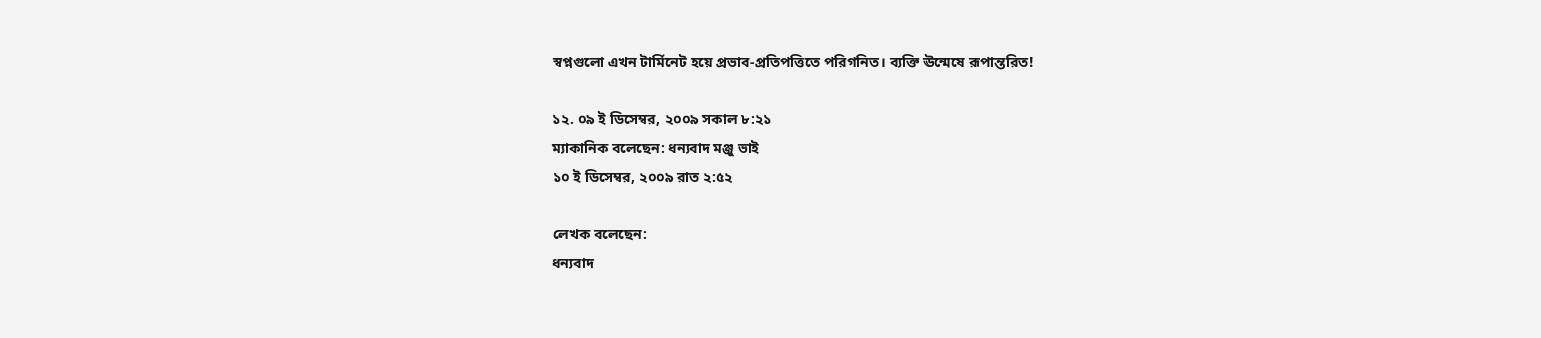স্বপ্নগুলো এখন টার্মিনেট হয়ে প্রভাব-প্রতিপত্তিতে পরিগনিত। ব্যক্তি ঊন্মেষে রূপান্তরিত!

১২. ০৯ ই ডিসেম্বর, ২০০৯ সকাল ৮:২১
ম্যাকানিক বলেছেন: ধন্যবাদ মঞ্জু ভাই
১০ ই ডিসেম্বর, ২০০৯ রাত ২:৫২

লেখক বলেছেন:
ধন্যবাদ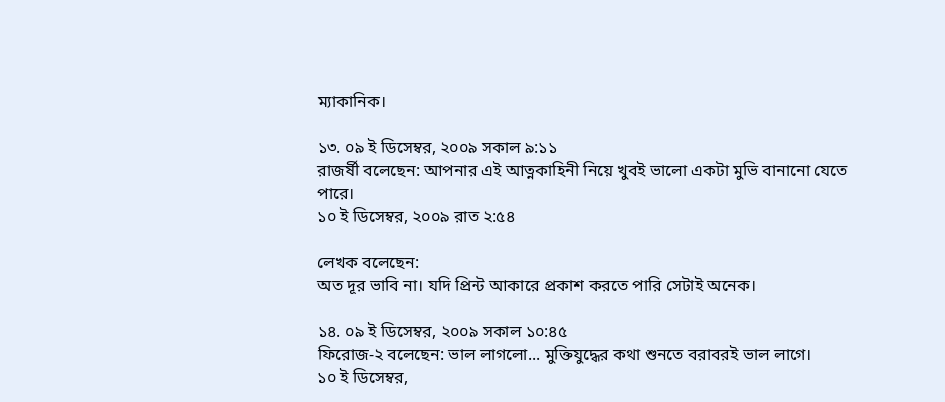ম্যাকানিক।

১৩. ০৯ ই ডিসেম্বর, ২০০৯ সকাল ৯:১১
রাজর্ষী বলেছেন: আপনার এই আত্নকাহিনী নিয়ে খুবই ভালো একটা মুভি বানানো যেতে পারে।
১০ ই ডিসেম্বর, ২০০৯ রাত ২:৫৪

লেখক বলেছেন:
অত দূর ভাবি না। যদি প্রিন্ট আকারে প্রকাশ করতে পারি সেটাই অনেক।

১৪. ০৯ ই ডিসেম্বর, ২০০৯ সকাল ১০:৪৫
ফিরোজ-২ বলেছেন: ভাল লাগলো... মুক্তিযুদ্ধের কথা শুনতে বরাবরই ভাল লাগে।
১০ ই ডিসেম্বর,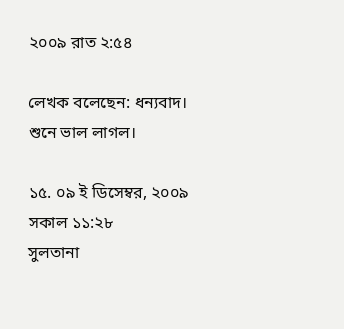২০০৯ রাত ২:৫৪

লেখক বলেছেন: ধন্যবাদ। শুনে ভাল লাগল।

১৫. ০৯ ই ডিসেম্বর, ২০০৯ সকাল ১১:২৮
সুলতানা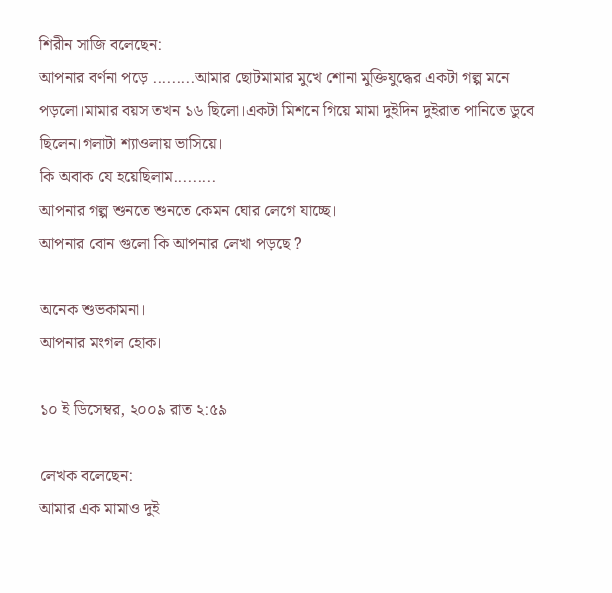শিরীন সাজি বলেছেন:
আপনার বর্ণনা পড়ে .........আমার ছোটমামার মুখে শোনা মুক্তিযুদ্ধের একটা গল্প মনে পড়লো।মামার বয়স তখন ১৬ ছিলো।একটা মিশনে গিয়ে মামা দুইদিন দুইরাত পানিতে ডুবে ছিলেন।গলাটা শ্যাওলায় ভাসিয়ে।
কি অবাক যে হয়েছিলাম.........
আপনার গল্প শুনতে শুনতে কেমন ঘোর লেগে যাচ্ছে।
আপনার বোন গুলো কি আপনার লেখা পড়ছে ?

অনেক শুভকামনা।
আপনার মংগল হোক।

১০ ই ডিসেম্বর, ২০০৯ রাত ২:৫৯

লেখক বলেছেন:
আমার এক মামাও দুই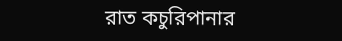রাত কচুরিপানার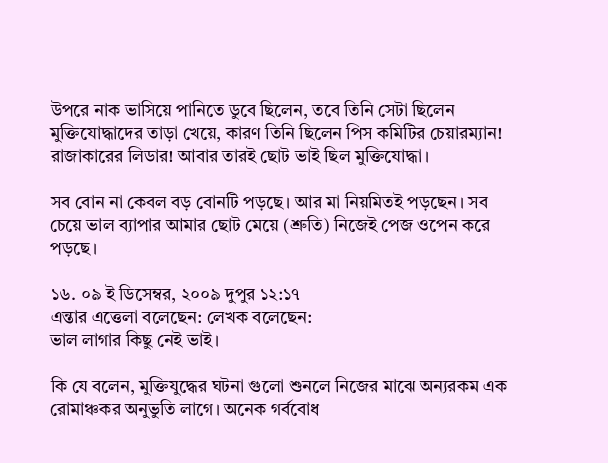উপরে নাক ভাসিয়ে পানিতে ডুবে ছিলেন, তবে তিনি সেটা ছিলেন মুক্তিযোদ্ধাদের তাড়া খেয়ে, কারণ তিনি ছিলেন পিস কমিটির চেয়ারম্যান! রাজাকারের লিডার! আবার তারই ছোট ভাই ছিল মুক্তিযোদ্ধা।

সব বোন না কেবল বড় বোনটি পড়ছে। আর মা নিয়মিতই পড়ছেন। সব চেয়ে ভাল ব্যাপার আমার ছোট মেয়ে (শ্রুতি) নিজেই পেজ ওপেন করে পড়ছে।

১৬. ০৯ ই ডিসেম্বর, ২০০৯ দুপুর ১২:১৭
এন্তার এত্তেলা বলেছেন: লেখক বলেছেন:
ভাল লাগার কিছু নেই ভাই।

কি যে বলেন, মুক্তিযুদ্ধের ঘটনা গুলো শুনলে নিজের মাঝে অন্যরকম এক রোমাঞ্চকর অনুভুতি লাগে। অনেক গর্ববোধ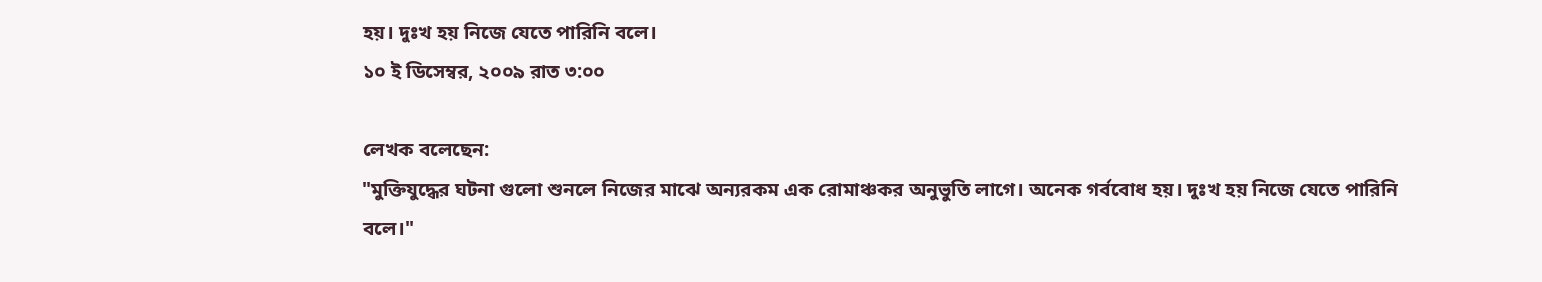হয়। দুঃখ হয় নিজে যেতে পারিনি বলে।
১০ ই ডিসেম্বর, ২০০৯ রাত ৩:০০

লেখক বলেছেন:
"মুক্তিযুদ্ধের ঘটনা গুলো শুনলে নিজের মাঝে অন্যরকম এক রোমাঞ্চকর অনুভুতি লাগে। অনেক গর্ববোধ হয়। দুঃখ হয় নিজে যেতে পারিনি বলে।"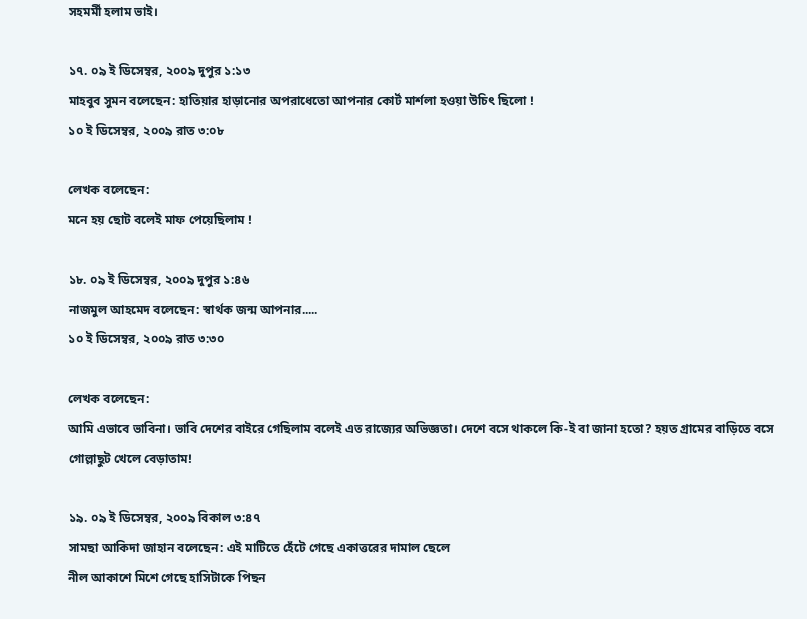সহমর্মী হলাম ভাই।

১৭. ০৯ ই ডিসেম্বর, ২০০৯ দুপুর ১:১৩
মাহবুব সুমন বলেছেন: হাতিয়ার হাড়ানোর অপরাধেতো আপনার কোর্ট মার্শলা হওয়া উচিৎ ছিলো !
১০ ই ডিসেম্বর, ২০০৯ রাত ৩:০৮

লেখক বলেছেন:
মনে হয় ছোট বলেই মাফ পেয়েছিলাম !

১৮. ০৯ ই ডিসেম্বর, ২০০৯ দুপুর ১:৪৬
নাজমুল আহমেদ বলেছেন: স্বার্থক জন্ম আপনার.....
১০ ই ডিসেম্বর, ২০০৯ রাত ৩:৩০

লেখক বলেছেন:
আমি এভাবে ভাবিনা। ভাবি দেশের বাইরে গেছিলাম বলেই এত রাজ্যের অভিজ্ঞতা। দেশে বসে থাকলে কি-ই বা জানা হতো? হয়ত গ্রামের বাড়িতে বসে গোল্লাছুট খেলে বেড়াতাম!

১৯. ০৯ ই ডিসেম্বর, ২০০৯ বিকাল ৩:৪৭
সামছা আকিদা জাহান বলেছেন: এই মাটিতে হেঁটে গেছে একাত্তরের দামাল ছেলে
নীল আকাশে মিশে গেছে হাসিটাকে পিছন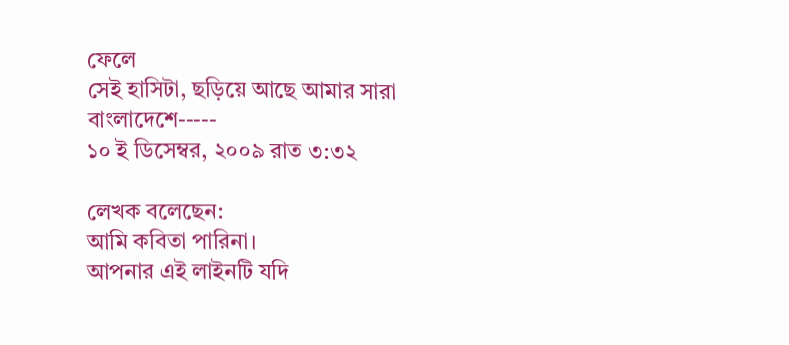ফেলে
সেই হাসিটা, ছড়িয়ে আছে আমার সারা বাংলাদেশে-----
১০ ই ডিসেম্বর, ২০০৯ রাত ৩:৩২

লেখক বলেছেন:
আমি কবিতা পারিনা।
আপনার এই লাইনটি যদি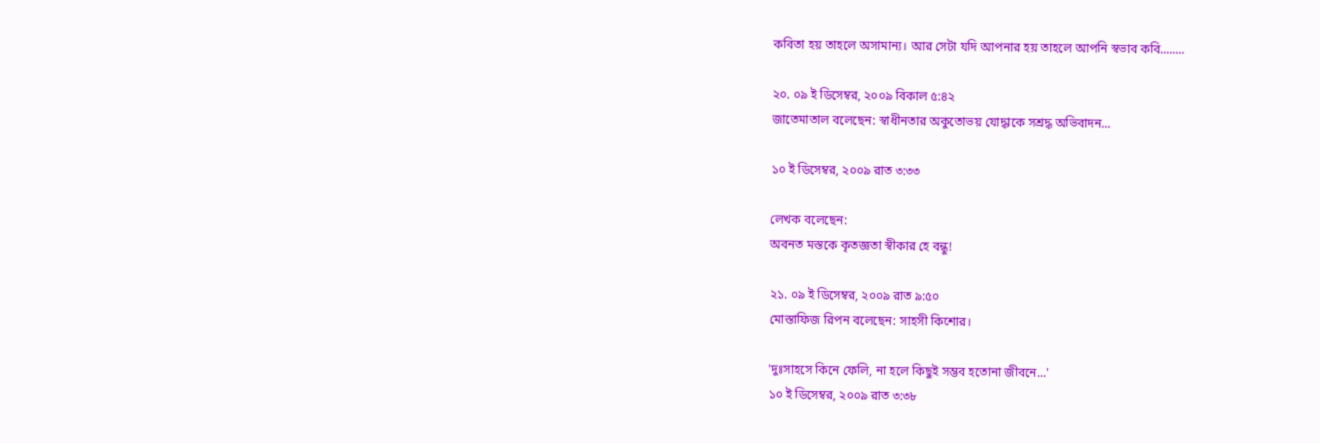কবিতা হয় তাহলে অসামান্য। আর সেটা যদি আপনার হয় তাহলে আপনি স্বভাব কবি........

২০. ০৯ ই ডিসেম্বর, ২০০৯ বিকাল ৫:৪২
জাতেমাতাল বলেছেন: স্বাধীনতার অকুতোভয় যোদ্ধাকে সশ্রদ্ধ অভিবাদন...

১০ ই ডিসেম্বর, ২০০৯ রাত ৩:৩৩

লেখক বলেছেন:
অবনত মস্তকে কৃতজ্ঞতা স্বীকার হে বন্ধু!

২১. ০৯ ই ডিসেম্বর, ২০০৯ রাত ৯:৫০
মোস্তাফিজ রিপন বলেছেন: সাহসী কিশোর।

'দুঃসাহসে কিনে ফেলি, না হলে কিছুই সম্ভব হতোনা জীবনে...'
১০ ই ডিসেম্বর, ২০০৯ রাত ৩:৩৮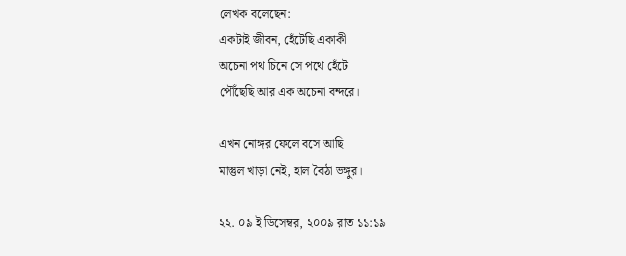লেখক বলেছেন:
একটাই জীবন, হেঁটেছি একাকী
অচেনা পথ চিনে সে পথে হেঁটে
পৌঁছেছি আর এক অচেনা বন্দরে।

এখন নোঙ্গর ফেলে বসে আছি
মাস্তুল খাড়া নেই, হাল বৈঠা ভঙ্গুর।

২২. ০৯ ই ডিসেম্বর, ২০০৯ রাত ১১:১৯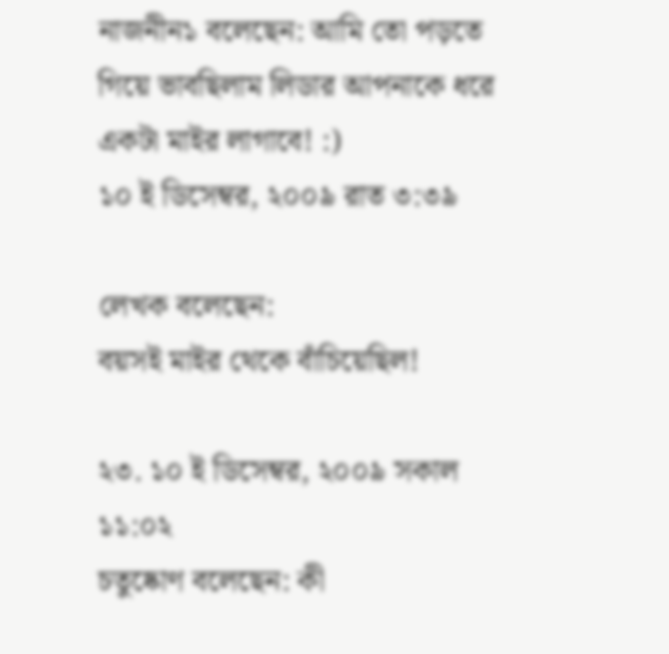নাজনীন১ বলেছেন: আমি তো পড়তে গিয়ে ভাবছিলাম লিডার আপনাকে ধরে একটা মাইর লাগাবে! :)
১০ ই ডিসেম্বর, ২০০৯ রাত ৩:৩৯

লেখক বলেছেন:
বয়সই মাইর থেকে বাঁচিয়েছিল!

২৩. ১০ ই ডিসেম্বর, ২০০৯ সকাল ১১:০২
চতুষ্কোণ বলেছেন: কী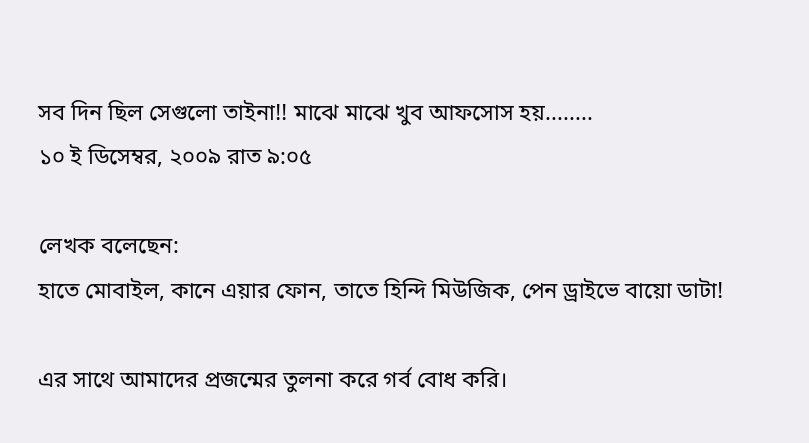সব দিন ছিল সেগুলো তাইনা!! মাঝে মাঝে খুব আফসোস হয়........
১০ ই ডিসেম্বর, ২০০৯ রাত ৯:০৫

লেখক বলেছেন:
হাতে মোবাইল, কানে এয়ার ফোন, তাতে হিন্দি মিউজিক, পেন ড্রাইভে বায়ো ডাটা!

এর সাথে আমাদের প্রজন্মের তুলনা করে গর্ব বোধ করি।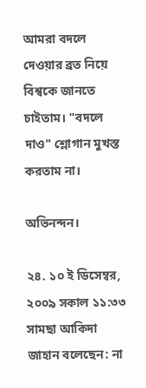আমরা বদলে দেওয়ার ব্রত নিয়ে বিশ্বকে জানতে চাইতাম। "বদলে দাও" শ্লোগান মুখস্ত করতাম না।

অভিনন্দন।

২৪. ১০ ই ডিসেম্বর, ২০০৯ সকাল ১১:৩৩
সামছা আকিদা জাহান বলেছেন: না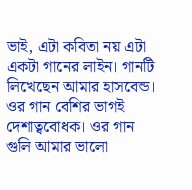ভাই, এটা কবিতা নয় এটা একটা গানের লাইন। গানটি লিখেছেন আমার হাসবেন্ড। ওর গান বেশির ভাগই দেশাত্ববোধক। ওর গান গুলি আমার ভালো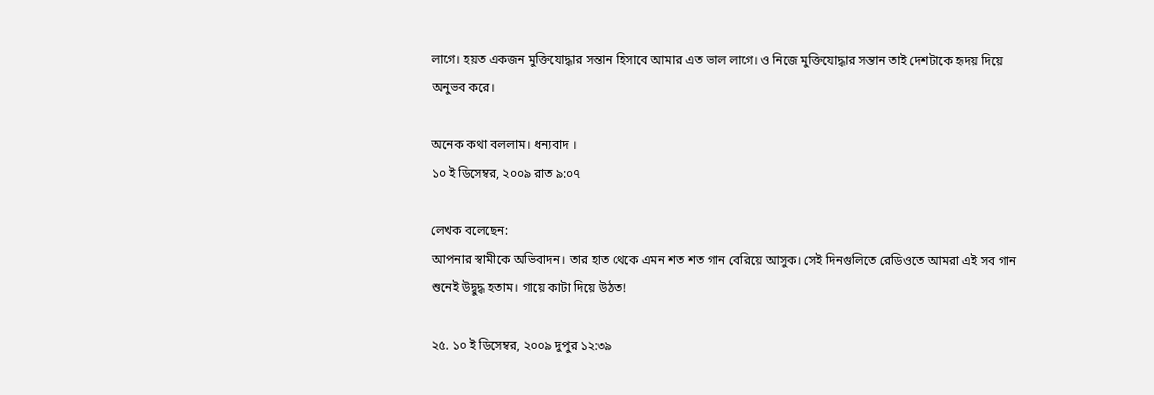লাগে। হয়ত একজন মুক্তিযোদ্ধার সন্তান হিসাবে আমার এত ভাল লাগে। ও নিজে মুক্তিযোদ্ধার সন্তান তাই দেশটাকে হৃদয় দিয়ে অনুভব করে।

অনেক কথা বললাম। ধন্যবাদ ।
১০ ই ডিসেম্বর, ২০০৯ রাত ৯:০৭

লেখক বলেছেন:
আপনার স্বামীকে অভিবাদন। তার হাত থেকে এমন শত শত গান বেরিয়ে আসুক। সেই দিনগুলিতে রেডিওতে আমরা এই সব গান শুনেই উদ্বুদ্ধ হতাম। গায়ে কাটা দিয়ে উঠত!

২৫. ১০ ই ডিসেম্বর, ২০০৯ দুপুর ১২:৩৯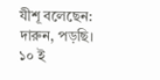যীশূ বলেছেন: দারুন, পড়ছি।
১০ ই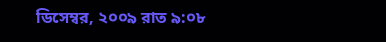ডিসেম্বর, ২০০৯ রাত ৯:০৮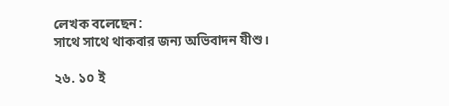লেখক বলেছেন:
সাথে সাথে থাকবার জন্য অভিবাদন যীশু।

২৬. ১০ ই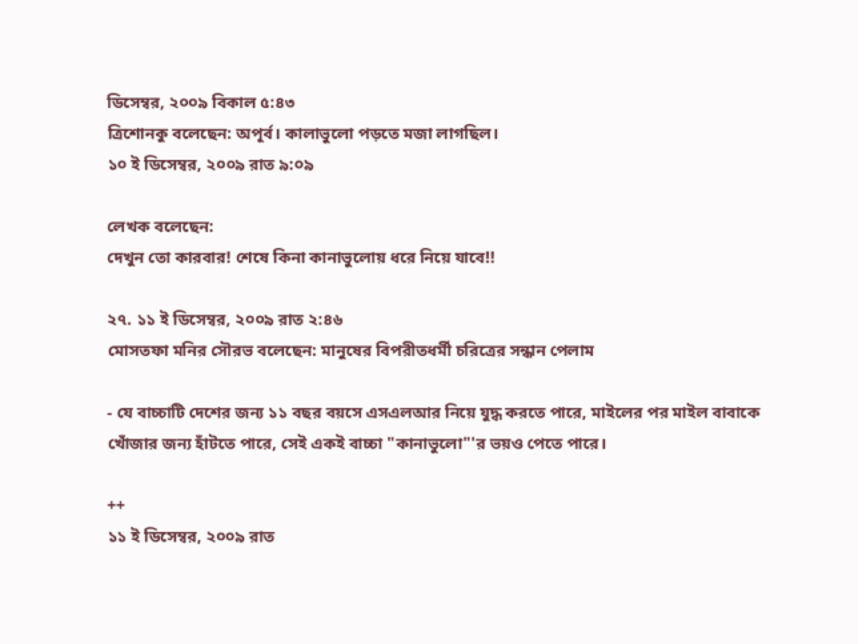ডিসেম্বর, ২০০৯ বিকাল ৫:৪৩
ত্রিশোনকু বলেছেন: অপূর্ব। কালাভুলো পড়তে মজা লাগছিল।
১০ ই ডিসেম্বর, ২০০৯ রাত ৯:০৯

লেখক বলেছেন:
দেখুন তো কারবার! শেষে কিনা কানাভুলোয় ধরে নিয়ে যাবে!!

২৭. ১১ ই ডিসেম্বর, ২০০৯ রাত ২:৪৬
মোসতফা মনির সৌরভ বলেছেন: মানুষের বিপরীতধর্মী চরিত্রের সন্ধান পেলাম

- যে বাচ্চাটি দেশের জন্য ১১ বছর বয়সে এসএলআর নিয়ে যুদ্ধ করতে পারে, মাইলের পর মাইল বাবাকে খোঁজার জন্য হাঁটতে পারে, সেই একই বাচ্চা "কানাভুলো"'র ভয়ও পেতে পারে।

++
১১ ই ডিসেম্বর, ২০০৯ রাত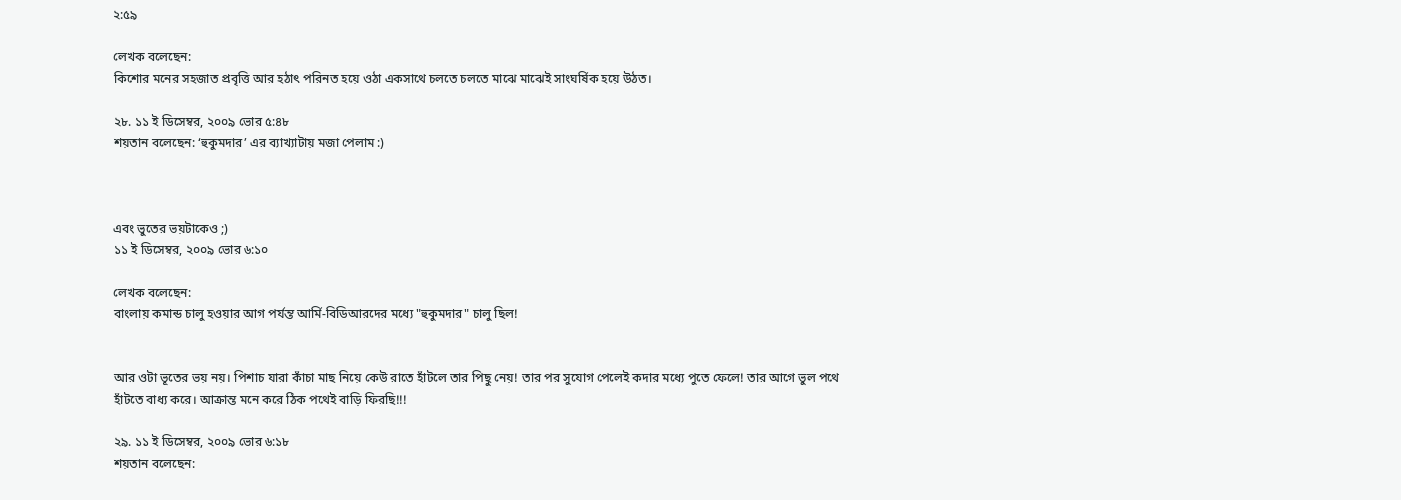২:৫৯

লেখক বলেছেন:
কিশোর মনের সহজাত প্রবৃত্তি আর হঠাৎ পরিনত হয়ে ওঠা একসাথে চলতে চলতে মাঝে মাঝেই সাংঘর্ষিক হয়ে উঠত।

২৮. ১১ ই ডিসেম্বর, ২০০৯ ভোর ৫:৪৮
শয়তান বলেছেন: ‘হুকুমদার’ এর ব্যাখ্যাটায় মজা পেলাম :)



এবং ভুতের ভয়টাকেও ;)
১১ ই ডিসেম্বর, ২০০৯ ভোর ৬:১০

লেখক বলেছেন:
বাংলায় কমান্ড চালু হওয়ার আগ পর্যন্ত আর্মি-বিডিআরদের মধ্যে "হুকুমদার" চালু ছিল!


আর ওটা ভূতের ভয় নয়। পিশাচ যারা কাঁচা মাছ নিয়ে কেউ রাতে হাঁটলে তার পিছু নেয়! তার পর সুযোগ পেলেই কদার মধ্যে পুতে ফেলে! তার আগে ভুল পথে হাঁটতে বাধ্য করে। আক্রান্ত মনে করে ঠিক পথেই বাড়ি ফিরছি!!!

২৯. ১১ ই ডিসেম্বর, ২০০৯ ভোর ৬:১৮
শয়তান বলেছেন: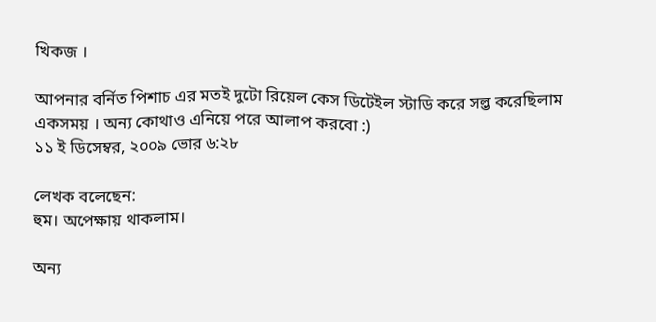খিকজ ।

আপনার বর্নিত পিশাচ এর মতই দুটো রিয়েল কেস ডিটেইল স্টাডি করে সল্ভ করেছিলাম একসময় । অন্য কোথাও এনিয়ে পরে আলাপ করবো :)
১১ ই ডিসেম্বর, ২০০৯ ভোর ৬:২৮

লেখক বলেছেন:
হুম। অপেক্ষায় থাকলাম।

অন্য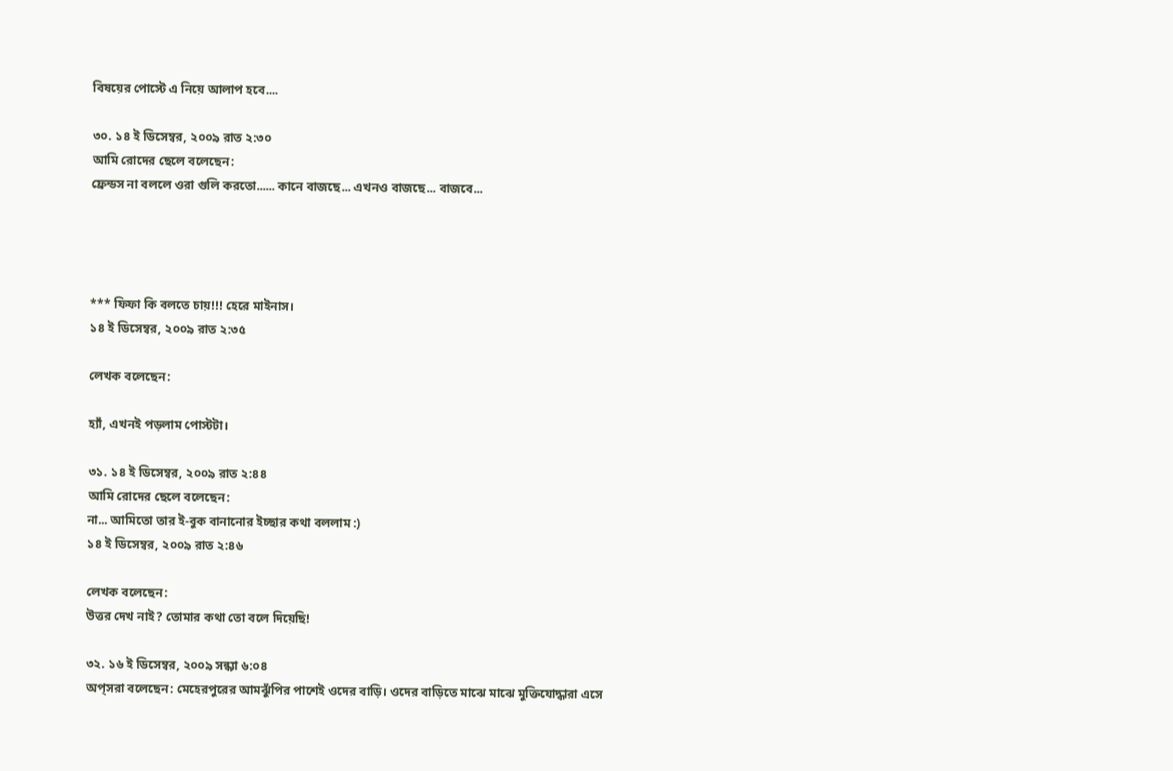বিষয়ের পোস্টে এ নিয়ে আলাপ হবে....

৩০. ১৪ ই ডিসেম্বর, ২০০৯ রাত ২:৩০
আমি রোদের ছেলে বলেছেন:
ফ্রেন্ডস না বললে ওরা গুলি করতো...... কানে বাজছে... এখনও বাজছে... বাজবে...




*** ফিফা কি বলতে চায়!!! হেরে মাইনাস।
১৪ ই ডিসেম্বর, ২০০৯ রাত ২:৩৫

লেখক বলেছেন:

হ্যাঁ, এখনই পড়লাম পোস্টটা।

৩১. ১৪ ই ডিসেম্বর, ২০০৯ রাত ২:৪৪
আমি রোদের ছেলে বলেছেন:
না... আমিতো তার ই-বুক বানানোর ইচ্ছার কথা বললাম :)
১৪ ই ডিসেম্বর, ২০০৯ রাত ২:৪৬

লেখক বলেছেন:
উত্তর দেখ নাই? তোমার কথা তো বলে দিয়েছি!

৩২. ১৬ ই ডিসেম্বর, ২০০৯ সন্ধ্যা ৬:০৪
অপ্‌সরা বলেছেন: মেহেরপুরের আমঝুঁপির পাশেই ওদের বাড়ি। ওদের বাড়িতে মাঝে মাঝে মুক্তিযোদ্ধারা এসে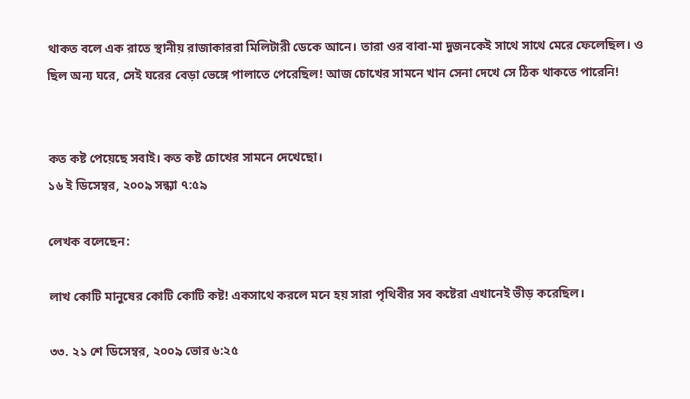থাকত বলে এক রাতে স্থানীয় রাজাকাররা মিলিটারী ডেকে আনে। তারা ওর বাবা-মা দুজনকেই সাথে সাথে মেরে ফেলেছিল। ও ছিল অন্য ঘরে, সেই ঘরের বেড়া ভেঙ্গে পালাতে পেরেছিল! আজ চোখের সামনে খান সেনা দেখে সে ঠিক থাকতে পারেনি!


কত কষ্ট পেয়েছে সবাই। কত কষ্ট চোখের সামনে দেখেছো।
১৬ ই ডিসেম্বর, ২০০৯ সন্ধ্যা ৭:৫৯

লেখক বলেছেন:

লাখ কোটি মানুষের কোটি কোটি কষ্ট! একসাথে করলে মনে হয় সারা পৃথিবীর সব কষ্টেরা এখানেই ভীড় করেছিল।

৩৩. ২১ শে ডিসেম্বর, ২০০৯ ভোর ৬:২৫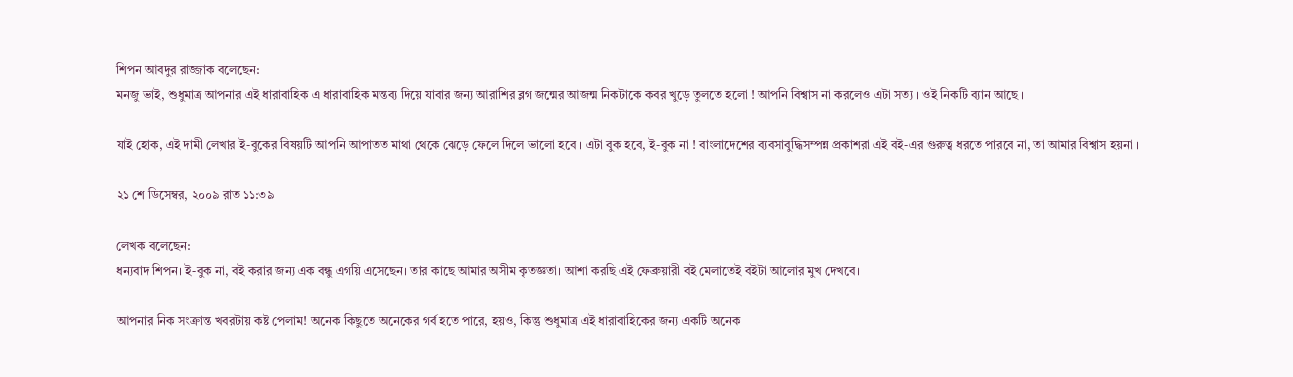শিপন আবদুর রাজ্জাক বলেছেন:
মনজু ভাই, শুধুমাত্র আপনার এই ধারাবাহিক এ ধারাবাহিক মন্তব্য দিয়ে যাবার জন্য আরাশির ব্লগ জন্মের আজন্ম নিকটাকে কবর খুড়ে তুলতে হলো ! আপনি বিশ্বাস না করলেও এটা সত্য । ওই নিকটি ব্যান আছে ।

যাই হোক, এই দামী লেখার ই-বুকের বিষয়টি আপনি আপাতত মাথা থেকে ঝেড়ে ফেলে দিলে ভালো হবে । এটা বুক হবে, ই-বুক না ! বাংলাদেশের ব্যবসাবুদ্ধিসম্পন্ন প্রকাশরা এই বই-এর গুরুত্ব ধরতে পারবে না, তা আমার বিশ্বাস হয়না ।

২১ শে ডিসেম্বর, ২০০৯ রাত ১১:৩৯

লেখক বলেছেন:
ধন্যবাদ শিপন। ই-বুক না, বই করার জন্য এক বন্ধু এগয়ি এসেছেন। তার কাছে আমার অসীম কৃতজ্ঞতা। আশা করছি এই ফেব্রুয়ারী বই মেলাতেই বইটা আলোর মুখ দেখবে।

আপনার নিক সংক্রান্ত খবরটায় কষ্ট পেলাম! অনেক কিছুতে অনেকের গর্ব হতে পারে, হয়ও, কিন্তু শুধুমাত্র এই ধারাবাহিকের জন্য একটি অনেক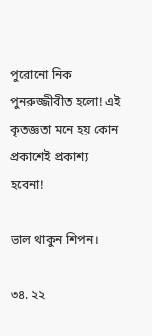পুরোনো নিক পুনরুজ্জীবীত হলো! এই কৃতজ্ঞতা মনে হয় কোন প্রকাশেই প্রকাশ্য হবেনা!

ভাল থাকুন শিপন।

৩৪. ২২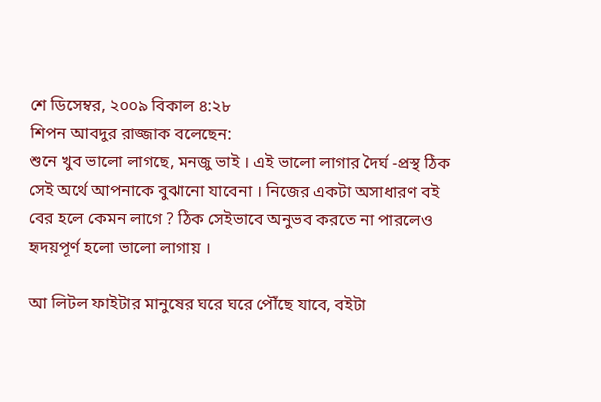শে ডিসেম্বর, ২০০৯ বিকাল ৪:২৮
শিপন আবদুর রাজ্জাক বলেছেন:
শুনে খুব ভালো লাগছে, মনজু ভাই । এই ভালো লাগার দৈর্ঘ -প্রস্থ ঠিক সেই অর্থে আপনাকে বুঝানো যাবেনা । নিজের একটা অসাধারণ বই বের হলে কেমন লাগে ? ঠিক সেইভাবে অনুভব করতে না পারলেও হৃদয়পূর্ণ হলো ভালো লাগায় ।

আ লিটল ফাইটার মানুষের ঘরে ঘরে পৌঁছে যাবে, বইটা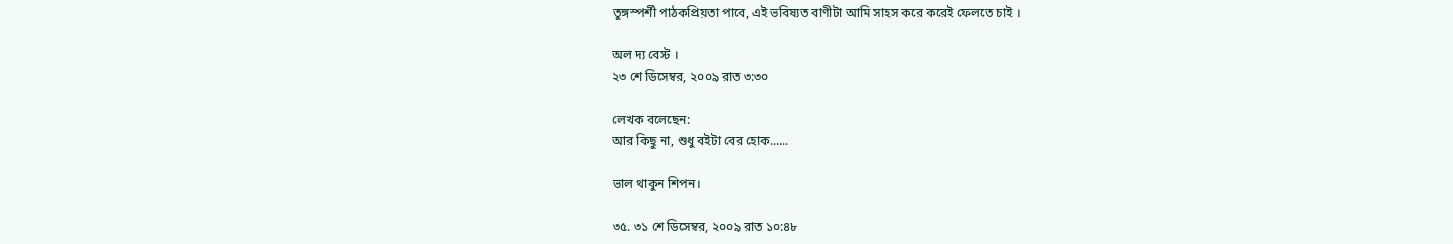তুঙ্গস্পর্শী পাঠকপ্রিয়তা পাবে, এই ভবিষ্যত বাণীটা আমি সাহস করে করেই ফেলতে চাই ।

অল দ্য বেস্ট ।
২৩ শে ডিসেম্বর, ২০০৯ রাত ৩:৩০

লেখক বলেছেন:
আর কিছু না, শুধু বইটা বের হোক......

ভাল থাকুন শিপন।

৩৫. ৩১ শে ডিসেম্বর, ২০০৯ রাত ১০:৪৮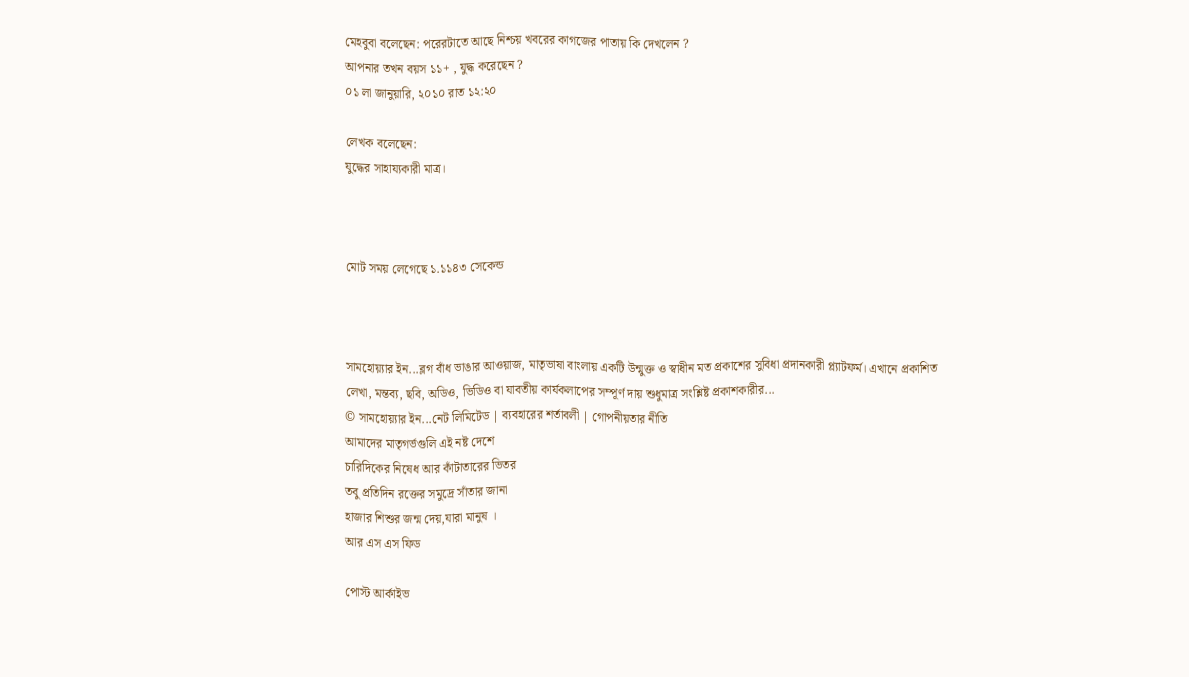মেহবুবা বলেছেন: পরেরটাতে আছে নিশ্চয় খবরের কাগজের পাতায় কি দেখলেন ?
আপনার তখন বয়স ১১+ , যুদ্ধ করেছেন ?
০১ লা জানুয়ারি, ২০১০ রাত ১২:২০

লেখক বলেছেন:
যুদ্ধের সাহায্যকারী মাত্র।



মোট সময় লেগেছে ১.১১৪৩ সেকেন্ড



সামহোয়‍্যার ইন...ব্লগ বাঁধ ভাঙার আওয়াজ, মাতৃভাষা বাংলায় একটি উন্মুক্ত ও স্বাধীন মত প্রকাশের সুবিধা প্রদানকারী প্ল্যাটফর্ম। এখানে প্রকাশিত লেখা, মন্তব‍্য, ছবি, অডিও, ভিডিও বা যাবতীয় কার্যকলাপের সম্পূর্ণ দায় শুধুমাত্র সংশ্লিষ্ট প্রকাশকারীর...
© সামহোয়্যার ইন...নেট লিমিটেড | ব্যবহারের শর্তাবলী | গোপনীয়তার নীতি
আমাদের মাতৃগর্ভগুলি এই নষ্ট দেশে
চারিদিকের নিষেধ আর কাঁটাতারের ভিতর
তবু প্রতিদিন রক্তের সমুদ্রে সাঁতার জানা
হাজার শিশুর জন্ম দেয়,যারা মানুষ ।
আর এস এস ফিড

পোস্ট আর্কাইভ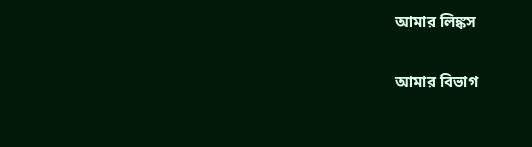আমার লিঙ্কস

আমার বিভাগ